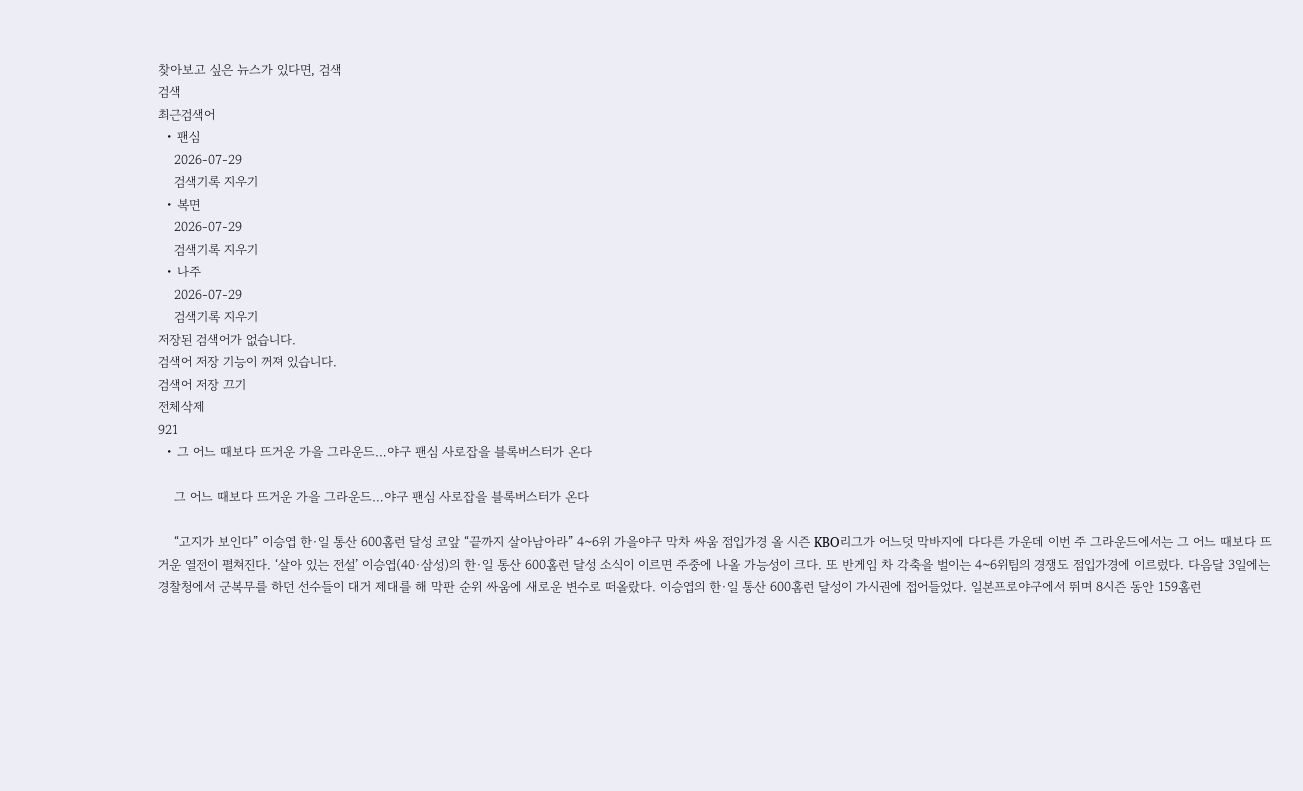찾아보고 싶은 뉴스가 있다면, 검색
검색
최근검색어
  • 팬심
    2026-07-29
    검색기록 지우기
  • 복면
    2026-07-29
    검색기록 지우기
  • 나주
    2026-07-29
    검색기록 지우기
저장된 검색어가 없습니다.
검색어 저장 기능이 꺼져 있습니다.
검색어 저장 끄기
전체삭제
921
  • 그 어느 때보다 뜨거운 가을 그라운드…야구 팬심 사로잡을 블록버스터가 온다

    그 어느 때보다 뜨거운 가을 그라운드…야구 팬심 사로잡을 블록버스터가 온다

    “고지가 보인다” 이승엽 한·일 통산 600홈런 달성 코앞 “끝까지 살아남아라” 4~6위 가을야구 막차 싸움 점입가경 올 시즌 KBO리그가 어느덧 막바지에 다다른 가운데 이번 주 그라운드에서는 그 어느 때보다 뜨거운 열전이 펼쳐진다. ‘살아 있는 전설’ 이승엽(40·삼성)의 한·일 통산 600홈런 달성 소식이 이르면 주중에 나올 가능성이 크다. 또 반게임 차 각축을 벌이는 4~6위팀의 경쟁도 점입가경에 이르렀다. 다음달 3일에는 경찰청에서 군복무를 하던 선수들이 대거 제대를 해 막판 순위 싸움에 새로운 변수로 떠올랐다. 이승엽의 한·일 통산 600홈런 달성이 가시권에 접어들었다. 일본프로야구에서 뛰며 8시즌 동안 159홈런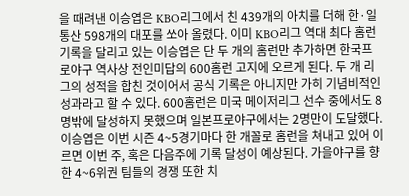을 때려낸 이승엽은 KBO리그에서 친 439개의 아치를 더해 한·일 통산 598개의 대포를 쏘아 올렸다. 이미 KBO리그 역대 최다 홈런 기록을 달리고 있는 이승엽은 단 두 개의 홈런만 추가하면 한국프로야구 역사상 전인미답의 600홈런 고지에 오르게 된다. 두 개 리그의 성적을 합친 것이어서 공식 기록은 아니지만 가히 기념비적인 성과라고 할 수 있다. 600홈런은 미국 메이저리그 선수 중에서도 8명밖에 달성하지 못했으며 일본프로야구에서는 2명만이 도달했다. 이승엽은 이번 시즌 4~5경기마다 한 개꼴로 홈런을 쳐내고 있어 이르면 이번 주, 혹은 다음주에 기록 달성이 예상된다. 가을야구를 향한 4~6위권 팀들의 경쟁 또한 치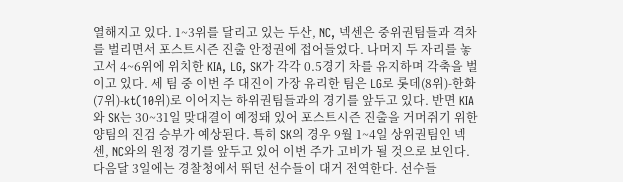열해지고 있다. 1~3위를 달리고 있는 두산, NC, 넥센은 중위권팀들과 격차를 벌리면서 포스트시즌 진출 안정권에 접어들었다. 나머지 두 자리를 놓고서 4~6위에 위치한 KIA, LG, SK가 각각 0.5경기 차를 유지하며 각축을 벌이고 있다. 세 팀 중 이번 주 대진이 가장 유리한 팀은 LG로 롯데(8위)-한화(7위)-kt(10위)로 이어지는 하위권팀들과의 경기를 앞두고 있다. 반면 KIA와 SK는 30~31일 맞대결이 예정돼 있어 포스트시즌 진출을 거머쥐기 위한 양팀의 진검 승부가 예상된다. 특히 SK의 경우 9월 1~4일 상위권팀인 넥센, NC와의 원정 경기를 앞두고 있어 이번 주가 고비가 될 것으로 보인다. 다음달 3일에는 경찰청에서 뛰던 선수들이 대거 전역한다. 선수들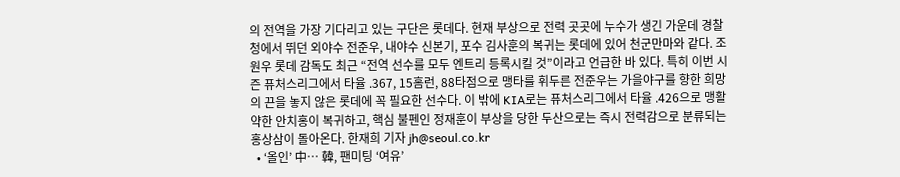의 전역을 가장 기다리고 있는 구단은 롯데다. 현재 부상으로 전력 곳곳에 누수가 생긴 가운데 경찰청에서 뛰던 외야수 전준우, 내야수 신본기, 포수 김사훈의 복귀는 롯데에 있어 천군만마와 같다. 조원우 롯데 감독도 최근 “전역 선수를 모두 엔트리 등록시킬 것”이라고 언급한 바 있다. 특히 이번 시즌 퓨처스리그에서 타율 .367, 15홈런, 88타점으로 맹타를 휘두른 전준우는 가을야구를 향한 희망의 끈을 놓지 않은 롯데에 꼭 필요한 선수다. 이 밖에 KIA로는 퓨처스리그에서 타율 .426으로 맹활약한 안치홍이 복귀하고, 핵심 불펜인 정재훈이 부상을 당한 두산으로는 즉시 전력감으로 분류되는 홍상삼이 돌아온다. 한재희 기자 jh@seoul.co.kr
  • ‘올인’ 中… 韓, 팬미팅 ‘여유’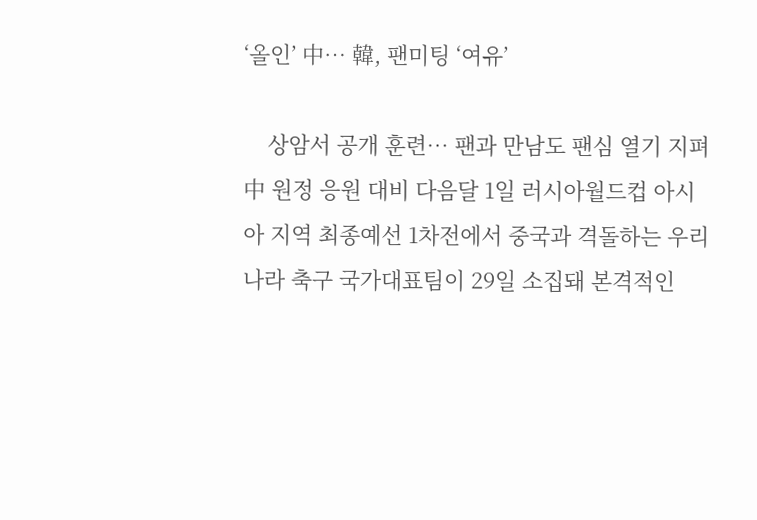‘올인’ 中… 韓, 팬미팅 ‘여유’

    상암서 공개 훈련… 팬과 만남도 팬심 열기 지펴 中 원정 응원 대비 다음달 1일 러시아월드컵 아시아 지역 최종예선 1차전에서 중국과 격돌하는 우리나라 축구 국가대표팀이 29일 소집돼 본격적인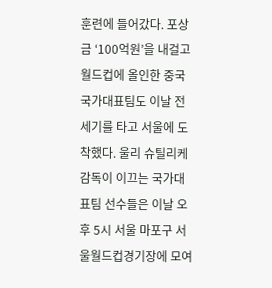훈련에 들어갔다. 포상금 ‘100억원’을 내걸고 월드컵에 올인한 중국 국가대표팀도 이날 전세기를 타고 서울에 도착했다. 울리 슈틸리케 감독이 이끄는 국가대표팀 선수들은 이날 오후 5시 서울 마포구 서울월드컵경기장에 모여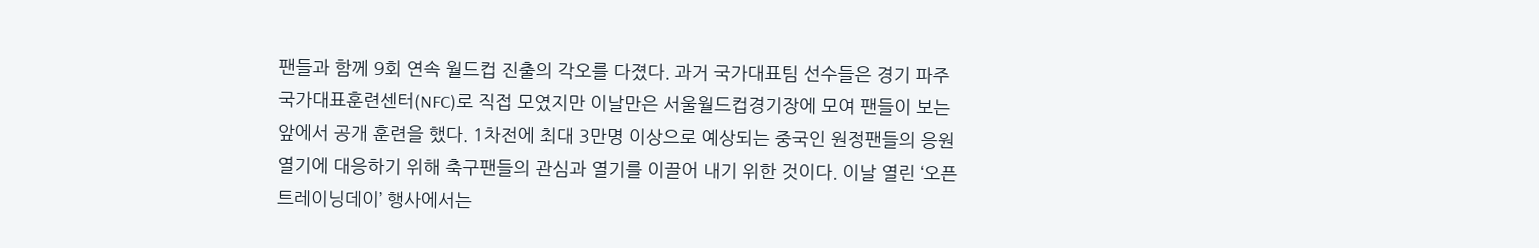팬들과 함께 9회 연속 월드컵 진출의 각오를 다졌다. 과거 국가대표팀 선수들은 경기 파주 국가대표훈련센터(NFC)로 직접 모였지만 이날만은 서울월드컵경기장에 모여 팬들이 보는 앞에서 공개 훈련을 했다. 1차전에 최대 3만명 이상으로 예상되는 중국인 원정팬들의 응원 열기에 대응하기 위해 축구팬들의 관심과 열기를 이끌어 내기 위한 것이다. 이날 열린 ‘오픈 트레이닝데이’ 행사에서는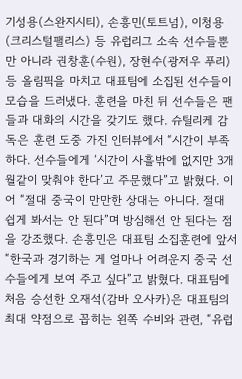기성용(스완지시티), 손흥민(토트넘), 이청용(크리스털팰리스) 등 유럽리그 소속 선수들뿐만 아니라 권창훈(수원), 장현수(광저우 푸리) 등 올림픽을 마치고 대표팀에 소집된 선수들이 모습을 드러냈다. 훈련을 마친 뒤 선수들은 팬들과 대화의 시간을 갖기도 했다. 슈틸리케 감독은 훈련 도중 가진 인터뷰에서 “시간이 부족하다. 선수들에게 ‘시간이 사흘밖에 없지만 3개월같이 맞춰야 한다’고 주문했다”고 밝혔다. 이어 “절대 중국이 만만한 상대는 아니다. 절대 쉽게 봐서는 안 된다”며 방심해선 안 된다는 점을 강조했다. 손흥민은 대표팀 소집훈련에 앞서 “한국과 경기하는 게 얼마나 어려운지 중국 선수들에게 보여 주고 싶다”고 밝혔다. 대표팀에 처음 승선한 오재석(감바 오사카)은 대표팀의 최대 약점으로 꼽히는 왼쪽 수비와 관련, “유럽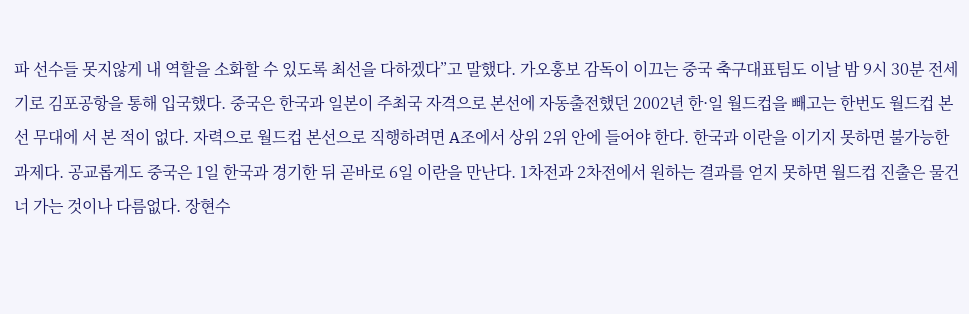파 선수들 못지않게 내 역할을 소화할 수 있도록 최선을 다하겠다”고 말했다. 가오훙보 감독이 이끄는 중국 축구대표팀도 이날 밤 9시 30분 전세기로 김포공항을 통해 입국했다. 중국은 한국과 일본이 주최국 자격으로 본선에 자동출전했던 2002년 한·일 월드컵을 빼고는 한번도 월드컵 본선 무대에 서 본 적이 없다. 자력으로 월드컵 본선으로 직행하려면 A조에서 상위 2위 안에 들어야 한다. 한국과 이란을 이기지 못하면 불가능한 과제다. 공교롭게도 중국은 1일 한국과 경기한 뒤 곧바로 6일 이란을 만난다. 1차전과 2차전에서 원하는 결과를 얻지 못하면 월드컵 진출은 물건너 가는 것이나 다름없다. 장현수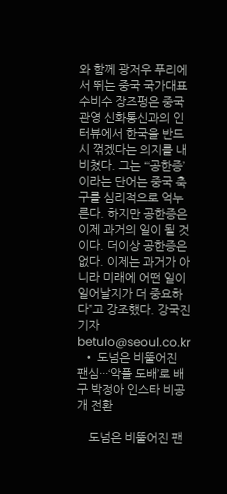와 함께 광저우 푸리에서 뛰는 중국 국가대표 수비수 장즈펑은 중국 관영 신화통신과의 인터뷰에서 한국을 반드시 꺾겠다는 의지를 내비쳤다. 그는 “‘공한증’이라는 단어는 중국 축구를 심리적으로 억누른다. 하지만 공한증은 이제 과거의 일이 될 것이다. 더이상 공한증은 없다. 이제는 과거가 아니라 미래에 어떤 일이 일어날지가 더 중요하다”고 강조했다. 강국진 기자 betulo@seoul.co.kr
  • 도넘은 비뚤어진 팬심···‘악플 도배’로 배구 박정아 인스타 비공개 전환

    도넘은 비뚤어진 팬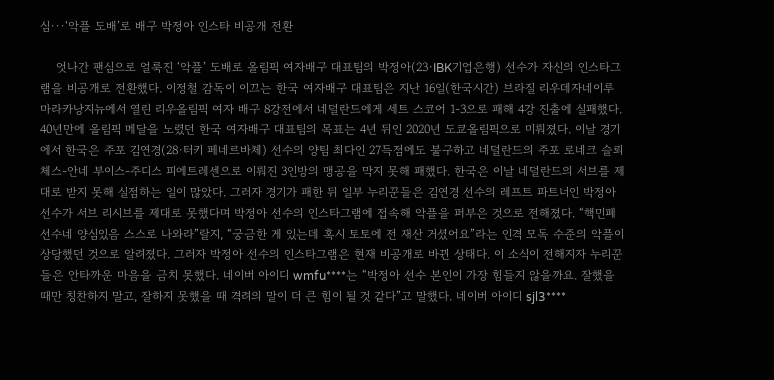심···‘악플 도배’로 배구 박정아 인스타 비공개 전환

    엇나간 팬심으로 얼룩진 ‘악플’ 도배로 올림픽 여자배구 대표팀의 박정아(23·IBK기업은행) 선수가 자신의 인스타그램을 비공개로 전환했다. 이정철 감독이 이끄는 한국 여자배구 대표팀은 지난 16일(한국시간) 브라질 리우데자네이루 마라카낭지뉴에서 열린 리우올림픽 여자 배구 8강전에서 네덜란드에게 세트 스코어 1-3으로 패해 4강 진출에 실패했다. 40년만에 올림픽 메달을 노렸던 한국 여자배구 대표팀의 목표는 4년 뒤인 2020년 도쿄올림픽으로 미뤄졌다. 이날 경기에서 한국은 주포 김연경(28·터키 페네르바체) 선수의 양팀 최다인 27득점에도 불구하고 네덜란드의 주포 로네크 슬뢰체스-안네 부이스-주디스 피에트레센으로 이뤄진 3인방의 맹공을 막지 못해 패했다. 한국은 이날 네덜란드의 서브를 제대로 받지 못해 실점하는 일이 많았다. 그러자 경기가 패한 뒤 일부 누리꾼들은 김연경 선수의 레프트 파트너인 박정아 선수가 서브 리시브를 제대로 못했다며 박정아 선수의 인스타그램에 접속해 악플을 퍼부은 것으로 전해졌다. “핵민폐 선수네 양심있음 스스로 나와라”랄지, “궁금한 게 있는데 혹시 토토에 전 재산 거셨어요”라는 인격 모독 수준의 악플이 상당했던 것으로 알려졌다. 그러자 박정아 선수의 인스타그램은 현재 비공개로 바뀐 상태다. 이 소식이 전해지자 누리꾼들은 안타까운 마음을 금치 못했다. 네이버 아이디 wmfu****는 “박정아 선수 본인이 가장 힘들지 않을까요. 잘했을때만 칭찬하지 말고, 잘하지 못했을 때 격려의 말이 더 큰 힘이 될 것 같다”고 말했다. 네이버 아이디 sjl3****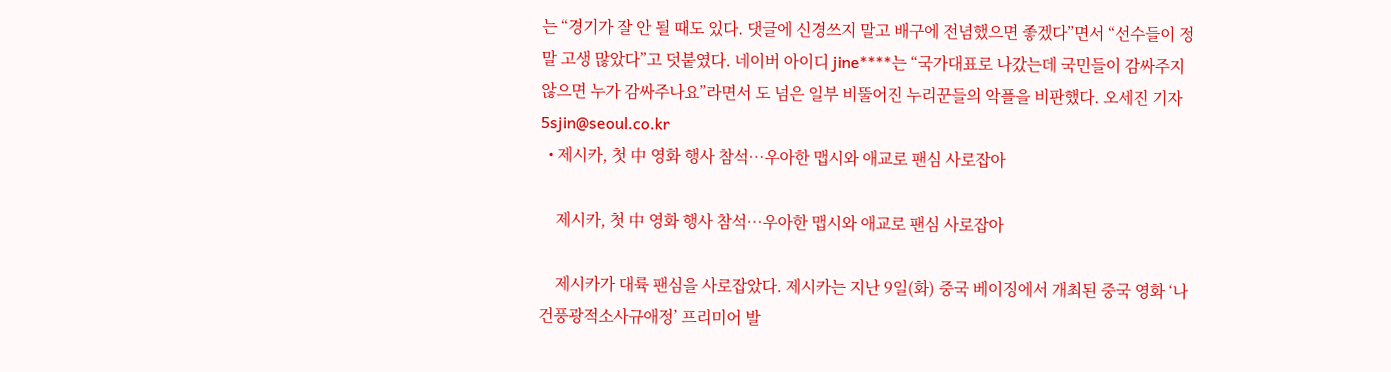는 “경기가 잘 안 될 때도 있다. 댓글에 신경쓰지 말고 배구에 전념했으면 좋겠다”면서 “선수들이 정말 고생 많았다”고 덧붙였다. 네이버 아이디 jine****는 “국가대표로 나갔는데 국민들이 감싸주지 않으면 누가 감싸주나요”라면서 도 넘은 일부 비뚤어진 누리꾼들의 악플을 비판했다. 오세진 기자 5sjin@seoul.co.kr
  • 제시카, 첫 中 영화 행사 참석…우아한 맵시와 애교로 팬심 사로잡아

    제시카, 첫 中 영화 행사 참석…우아한 맵시와 애교로 팬심 사로잡아

    제시카가 대륙 팬심을 사로잡았다. 제시카는 지난 9일(화) 중국 베이징에서 개최된 중국 영화 ‘나건풍광적소사규애정’ 프리미어 발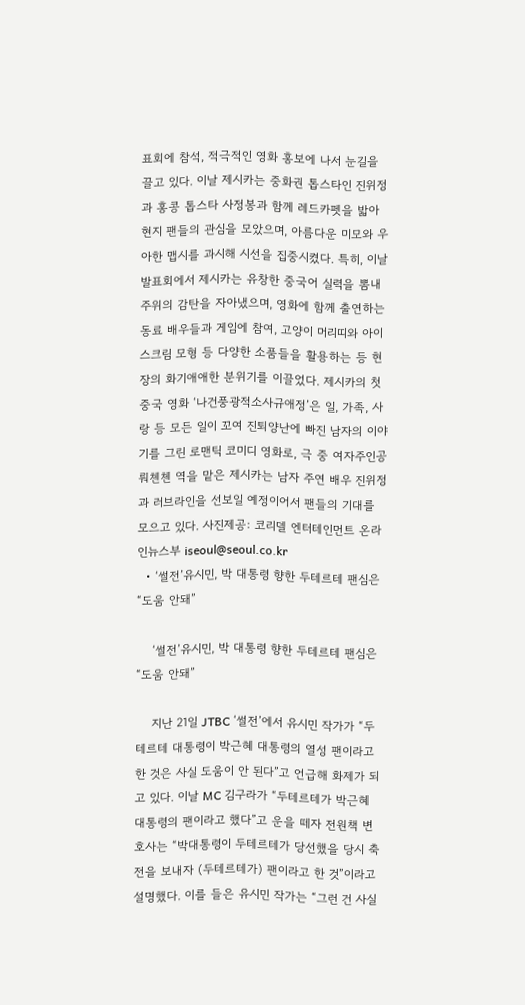표회에 참석, 적극적인 영화 홍보에 나서 눈길을 끌고 있다. 이날 제시카는 중화권 톱스타인 진위정과 홍콩 톱스타 사정봉과 함께 레드카펫을 밟아 현지 팬들의 관심을 모았으며, 아름다운 미모와 우아한 맵시를 과시해 시선을 집중시켰다. 특히, 이날 발표회에서 제시카는 유창한 중국어 실력을 뽐내 주위의 감탄을 자아냈으며, 영화에 함께 출연하는 동료 배우들과 게임에 참여, 고양이 머리띠와 아이스크림 모형 등 다양한 소품들을 활용하는 등 현장의 화기애애한 분위기를 이끌었다. 제시카의 첫 중국 영화 ‘나건풍광적소사규애정’은 일, 가족, 사랑 등 모든 일이 꼬여 진퇴양난에 빠진 남자의 이야기를 그린 로맨틱 코미디 영화로, 극 중 여자주인공 뤄첸첸 역을 맡은 제시카는 남자 주연 배우 진위정과 러브라인을 선보일 예정이어서 팬들의 기대를 모으고 있다. 사진제공: 코리델 엔터테인먼트 온라인뉴스부 iseoul@seoul.co.kr
  • ‘썰전’유시민, 박 대통령 향한 두테르테 팬심은 “도움 안돼”

    ‘썰전’유시민, 박 대통령 향한 두테르테 팬심은 “도움 안돼”

    지난 21일 JTBC ‘썰전’에서 유시민 작가가 “두테르테 대통령이 박근혜 대통령의 열성 팬이라고 한 것은 사실 도움이 안 된다”고 언급해 화제가 되고 있다. 이날 MC 김구라가 “두테르테가 박근혜 대통령의 팬이라고 했다”고 운을 떼자 전원책 변호사는 “박대통령이 두테르테가 당선했을 당시 축전을 보내자 (두테르테가) 팬이라고 한 것”이라고 설명했다. 이를 들은 유시민 작가는 “그런 건 사실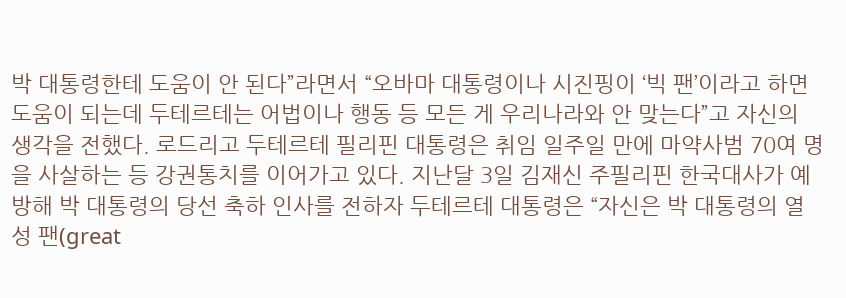박 대통령한테 도움이 안 된다”라면서 “오바마 대통령이나 시진핑이 ‘빅 팬’이라고 하면 도움이 되는데 두테르테는 어법이나 행동 등 모든 게 우리나라와 안 맞는다”고 자신의 생각을 전했다. 로드리고 두테르테 필리핀 대통령은 취임 일주일 만에 마약사범 70여 명을 사살하는 등 강권통치를 이어가고 있다. 지난달 3일 김재신 주필리핀 한국대사가 예방해 박 대통령의 당선 축하 인사를 전하자 두테르테 대통령은 “자신은 박 대통령의 열성 팬(great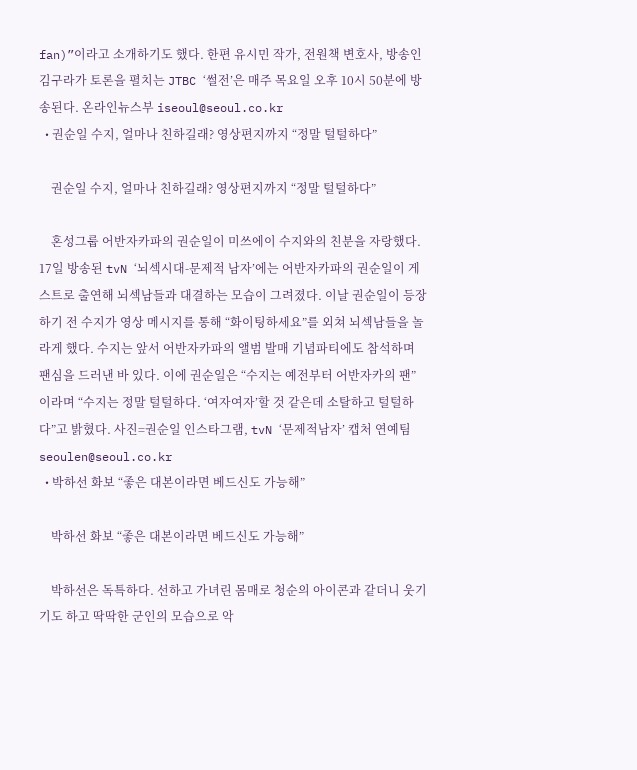fan)”이라고 소개하기도 했다. 한편 유시민 작가, 전원책 변호사, 방송인 김구라가 토론을 펼치는 JTBC ‘썰전’은 매주 목요일 오후 10시 50분에 방송된다. 온라인뉴스부 iseoul@seoul.co.kr
  • 권순일 수지, 얼마나 친하길래? 영상편지까지 “정말 털털하다”

    권순일 수지, 얼마나 친하길래? 영상편지까지 “정말 털털하다”

    혼성그룹 어반자카파의 권순일이 미쓰에이 수지와의 친분을 자랑했다. 17일 방송된 tvN ‘뇌섹시대-문제적 남자’에는 어반자카파의 권순일이 게스트로 출연해 뇌섹남들과 대결하는 모습이 그려졌다. 이날 권순일이 등장하기 전 수지가 영상 메시지를 통해 “화이팅하세요”를 외쳐 뇌섹남들을 놀라게 했다. 수지는 앞서 어반자카파의 앨범 발매 기념파티에도 참석하며 팬심을 드러낸 바 있다. 이에 권순일은 “수지는 예전부터 어반자카의 팬”이라며 “수지는 정말 털털하다. ‘여자여자’할 것 같은데 소탈하고 털털하다”고 밝혔다. 사진=권순일 인스타그램, tvN ‘문제적남자’ 캡처 연예팀 seoulen@seoul.co.kr
  • 박하선 화보 “좋은 대본이라면 베드신도 가능해”

    박하선 화보 “좋은 대본이라면 베드신도 가능해”

    박하선은 독특하다. 선하고 가녀린 몸매로 청순의 아이콘과 같더니 웃기기도 하고 딱딱한 군인의 모습으로 악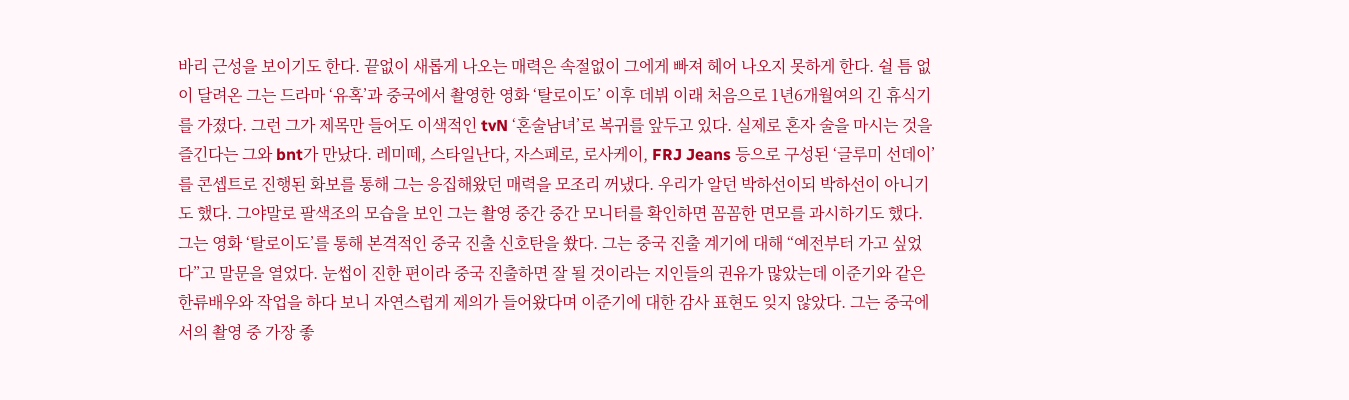바리 근성을 보이기도 한다. 끝없이 새롭게 나오는 매력은 속절없이 그에게 빠져 헤어 나오지 못하게 한다. 쉴 틈 없이 달려온 그는 드라마 ‘유혹’과 중국에서 촬영한 영화 ‘탈로이도’ 이후 데뷔 이래 처음으로 1년6개월여의 긴 휴식기를 가졌다. 그런 그가 제목만 들어도 이색적인 tvN ‘혼술남녀’로 복귀를 앞두고 있다. 실제로 혼자 술을 마시는 것을 즐긴다는 그와 bnt가 만났다. 레미떼, 스타일난다, 자스페로, 로사케이, FRJ Jeans 등으로 구성된 ‘글루미 선데이’를 콘셉트로 진행된 화보를 통해 그는 응집해왔던 매력을 모조리 꺼냈다. 우리가 알던 박하선이되 박하선이 아니기도 했다. 그야말로 팔색조의 모습을 보인 그는 촬영 중간 중간 모니터를 확인하면 꼼꼼한 면모를 과시하기도 했다. 그는 영화 ‘탈로이도’를 통해 본격적인 중국 진출 신호탄을 쐈다. 그는 중국 진출 계기에 대해 “예전부터 가고 싶었다”고 말문을 열었다. 눈썹이 진한 편이라 중국 진출하면 잘 될 것이라는 지인들의 권유가 많았는데 이준기와 같은 한류배우와 작업을 하다 보니 자연스럽게 제의가 들어왔다며 이준기에 대한 감사 표현도 잊지 않았다. 그는 중국에서의 촬영 중 가장 좋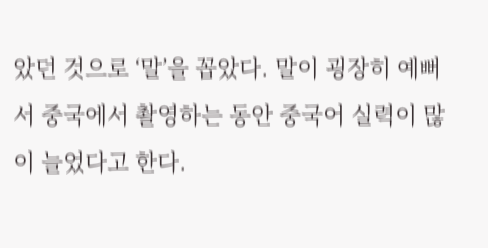았던 것으로 ‘말’을 꼽았다. 말이 굉장히 예뻐서 중국에서 촬영하는 동안 중국어 실력이 많이 늘었다고 한다.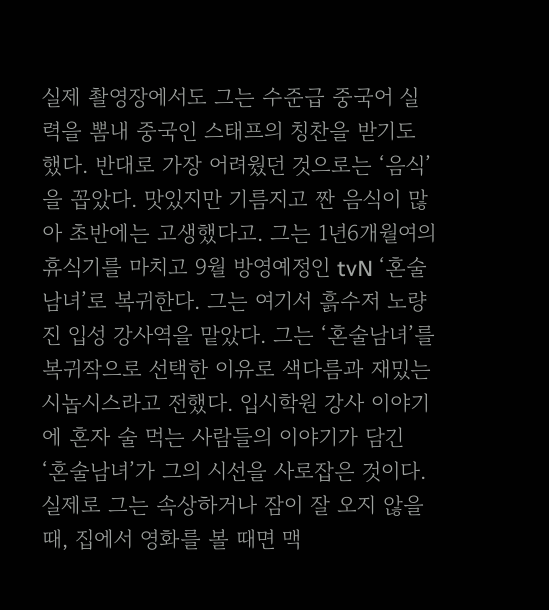실제 촬영장에서도 그는 수준급 중국어 실력을 뽐내 중국인 스태프의 칭찬을 받기도 했다. 반대로 가장 어려웠던 것으로는 ‘음식’을 꼽았다. 맛있지만 기름지고 짠 음식이 많아 초반에는 고생했다고. 그는 1년6개월여의 휴식기를 마치고 9월 방영예정인 tvN ‘혼술남녀’로 복귀한다. 그는 여기서 흙수저 노량진 입성 강사역을 맡았다. 그는 ‘혼술남녀’를 복귀작으로 선택한 이유로 색다름과 재밌는 시놉시스라고 전했다. 입시학원 강사 이야기에 혼자 술 먹는 사람들의 이야기가 담긴 ‘혼술남녀’가 그의 시선을 사로잡은 것이다. 실제로 그는 속상하거나 잠이 잘 오지 않을 때, 집에서 영화를 볼 때면 맥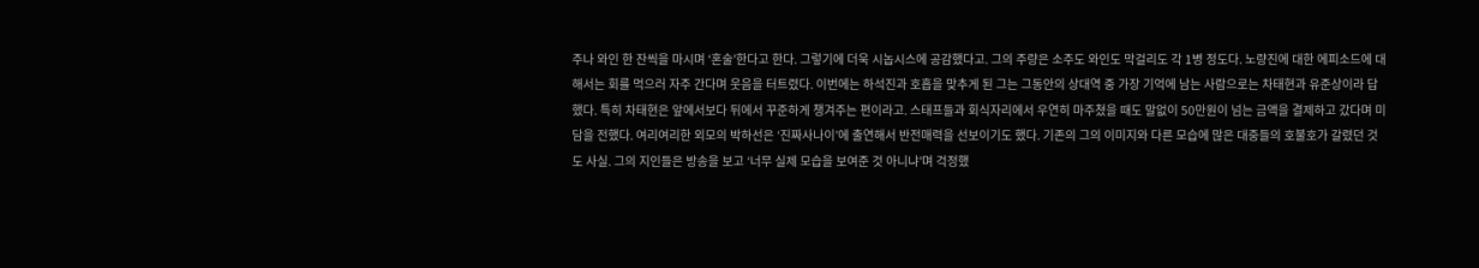주나 와인 한 잔씩을 마시며 ‘혼술’한다고 한다. 그렇기에 더욱 시놉시스에 공감했다고. 그의 주량은 소주도 와인도 막걸리도 각 1병 정도다. 노량진에 대한 에피소드에 대해서는 회를 먹으러 자주 간다며 웃음을 터트렸다. 이번에는 하석진과 호흡을 맞추게 된 그는 그동안의 상대역 중 가장 기억에 남는 사람으로는 차태현과 유준상이라 답했다. 특히 차태현은 앞에서보다 뒤에서 꾸준하게 챙겨주는 편이라고. 스태프들과 회식자리에서 우연히 마주쳤을 때도 말없이 50만원이 넘는 금액을 결제하고 갔다며 미담을 전했다. 여리여리한 외모의 박하선은 ‘진짜사나이’에 출연해서 반전매력을 선보이기도 했다. 기존의 그의 이미지와 다른 모습에 많은 대중들의 호불호가 갈렸던 것도 사실. 그의 지인들은 방송을 보고 ‘너무 실제 모습을 보여준 것 아니냐’며 걱정했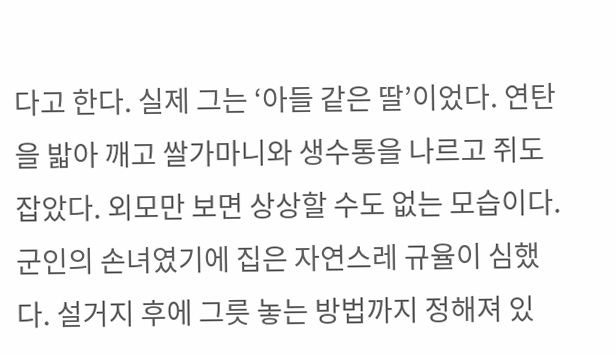다고 한다. 실제 그는 ‘아들 같은 딸’이었다. 연탄을 밟아 깨고 쌀가마니와 생수통을 나르고 쥐도 잡았다. 외모만 보면 상상할 수도 없는 모습이다. 군인의 손녀였기에 집은 자연스레 규율이 심했다. 설거지 후에 그릇 놓는 방법까지 정해져 있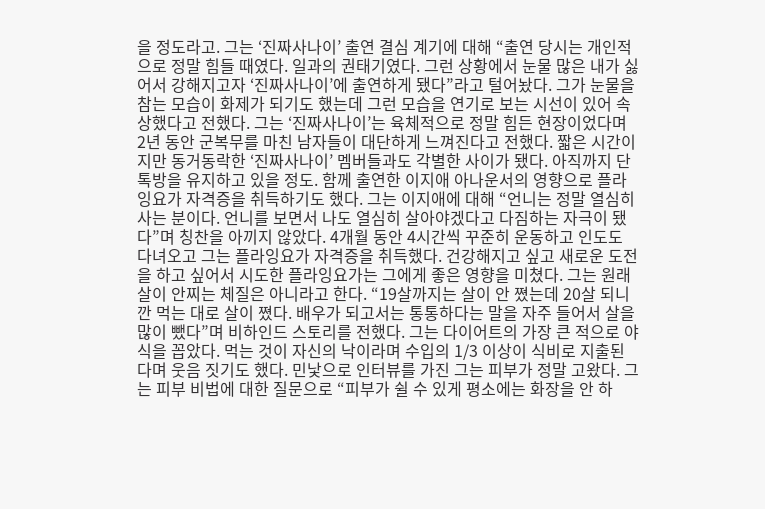을 정도라고. 그는 ‘진짜사나이’ 출연 결심 계기에 대해 “출연 당시는 개인적으로 정말 힘들 때였다. 일과의 권태기였다. 그런 상황에서 눈물 많은 내가 싫어서 강해지고자 ‘진짜사나이’에 출연하게 됐다”라고 털어놨다. 그가 눈물을 참는 모습이 화제가 되기도 했는데 그런 모습을 연기로 보는 시선이 있어 속상했다고 전했다. 그는 ‘진짜사나이’는 육체적으로 정말 힘든 현장이었다며 2년 동안 군복무를 마친 남자들이 대단하게 느껴진다고 전했다. 짧은 시간이지만 동거동락한 ‘진짜사나이’ 멤버들과도 각별한 사이가 됐다. 아직까지 단톡방을 유지하고 있을 정도. 함께 출연한 이지애 아나운서의 영향으로 플라잉요가 자격증을 취득하기도 했다. 그는 이지애에 대해 “언니는 정말 열심히 사는 분이다. 언니를 보면서 나도 열심히 살아야겠다고 다짐하는 자극이 됐다”며 칭찬을 아끼지 않았다. 4개월 동안 4시간씩 꾸준히 운동하고 인도도 다녀오고 그는 플라잉요가 자격증을 취득했다. 건강해지고 싶고 새로운 도전을 하고 싶어서 시도한 플라잉요가는 그에게 좋은 영향을 미쳤다. 그는 원래 살이 안찌는 체질은 아니라고 한다. “19살까지는 살이 안 쪘는데 20살 되니깐 먹는 대로 살이 쪘다. 배우가 되고서는 통통하다는 말을 자주 들어서 살을 많이 뺐다”며 비하인드 스토리를 전했다. 그는 다이어트의 가장 큰 적으로 야식을 꼽았다. 먹는 것이 자신의 낙이라며 수입의 1/3 이상이 식비로 지출된다며 웃음 짓기도 했다. 민낯으로 인터뷰를 가진 그는 피부가 정말 고왔다. 그는 피부 비법에 대한 질문으로 “피부가 쉴 수 있게 평소에는 화장을 안 하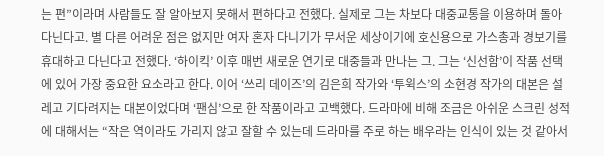는 편”이라며 사람들도 잘 알아보지 못해서 편하다고 전했다. 실제로 그는 차보다 대중교통을 이용하며 돌아다닌다고. 별 다른 어려운 점은 없지만 여자 혼자 다니기가 무서운 세상이기에 호신용으로 가스총과 경보기를 휴대하고 다닌다고 전했다. ‘하이킥’ 이후 매번 새로운 연기로 대중들과 만나는 그. 그는 ‘신선함’이 작품 선택에 있어 가장 중요한 요소라고 한다. 이어 ‘쓰리 데이즈’의 김은희 작가와 ‘투윅스’의 소현경 작가의 대본은 설레고 기다려지는 대본이었다며 ‘팬심’으로 한 작품이라고 고백했다. 드라마에 비해 조금은 아쉬운 스크린 성적에 대해서는 “작은 역이라도 가리지 않고 잘할 수 있는데 드라마를 주로 하는 배우라는 인식이 있는 것 같아서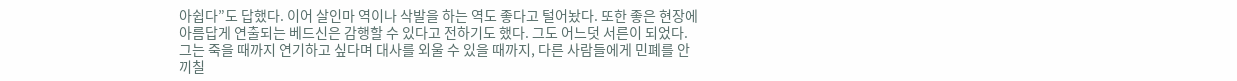아쉽다”도 답했다. 이어 살인마 역이나 삭발을 하는 역도 좋다고 털어놨다. 또한 좋은 현장에 아름답게 연출되는 베드신은 감행할 수 있다고 전하기도 했다. 그도 어느덧 서른이 되었다. 그는 죽을 때까지 연기하고 싶다며 대사를 외울 수 있을 때까지, 다른 사람들에게 민폐를 안 끼칠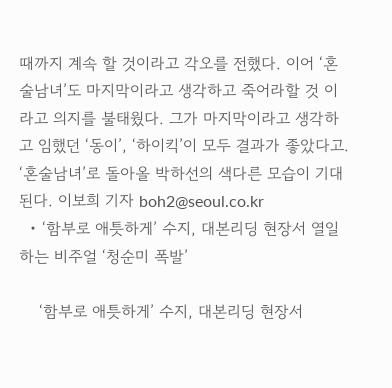때까지 계속 할 것이라고 각오를 전했다. 이어 ‘혼술남녀’도 마지막이라고 생각하고 죽어라할 것 이라고 의지를 불태웠다. 그가 마지막이라고 생각하고 임했던 ‘동이’, ‘하이킥’이 모두 결과가 좋았다고. ‘혼술남녀’로 돌아올 박하선의 색다른 모습이 기대된다. 이보희 기자 boh2@seoul.co.kr
  • ‘함부로 애틋하게’ 수지, 대본리딩 현장서 열일하는 비주얼 ‘청순미 폭발’

    ‘함부로 애틋하게’ 수지, 대본리딩 현장서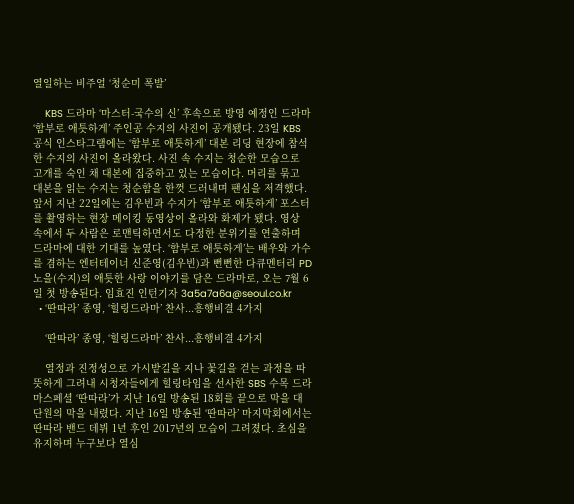열일하는 비주얼 ‘청순미 폭발’

    KBS 드라마 ‘마스터-국수의 신’ 후속으로 방영 예정인 드라마 ‘함부로 애틋하게’ 주인공 수지의 사진이 공개됐다. 23일 KBS 공식 인스타그램에는 ‘함부로 애틋하게’ 대본 리딩 현장에 참석한 수지의 사진이 올라왔다. 사진 속 수지는 청순한 모습으로 고개를 숙인 채 대본에 집중하고 있는 모습이다. 머리를 묶고 대본을 읽는 수지는 청순함을 한껏 드러내며 팬심을 저격했다. 앞서 지난 22일에는 김우빈과 수지가 ‘함부로 애틋하게’ 포스터를 촬영하는 현장 메이킹 동영상이 올라와 화제가 됐다. 영상 속에서 두 사람은 로맨틱하면서도 다정한 분위기를 연출하며 드라마에 대한 기대를 높였다. ‘함부로 애틋하게’는 배우와 가수를 겸하는 엔터테이너 신준영(김우빈)과 뻔뻔한 다큐멘터리 PD 노을(수지)의 애틋한 사랑 이야기를 담은 드라마로, 오는 7월 6일 첫 방송된다. 임효진 인턴기자 3a5a7a6a@seoul.co.kr
  • ‘딴따라’ 종영, ‘힐링드라마’ 찬사...흥행비결 4가지

    ‘딴따라’ 종영, ‘힐링드라마’ 찬사...흥행비결 4가지

    열정과 진정성으로 가시밭길을 지나 꽃길을 걷는 과정을 따뜻하게 그려내 시청자들에게 힐링타임을 선사한 SBS 수목 드라마스페셜 ‘딴따라’가 지난 16일 방송된 18회를 끝으로 막을 대단원의 막을 내렸다. 지난 16일 방송된 ‘딴따라’ 마지막회에서는 딴따라 밴드 데뷔 1년 후인 2017년의 모습이 그려졌다. 초심을 유지하며 누구보다 열심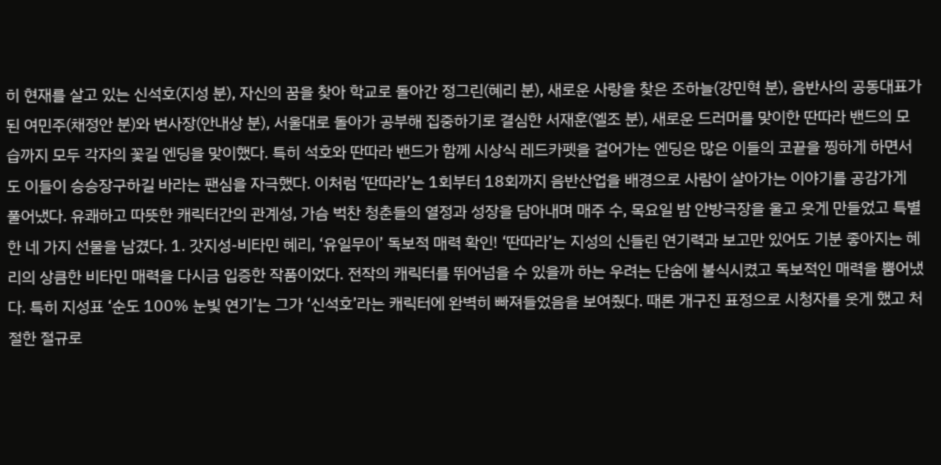히 현재를 살고 있는 신석호(지성 분), 자신의 꿈을 찾아 학교로 돌아간 정그린(혜리 분), 새로운 사랑을 찾은 조하늘(강민혁 분), 음반사의 공동대표가 된 여민주(채정안 분)와 변사장(안내상 분), 서울대로 돌아가 공부해 집중하기로 결심한 서재훈(엘조 분), 새로운 드러머를 맞이한 딴따라 밴드의 모습까지 모두 각자의 꽃길 엔딩을 맞이했다. 특히 석호와 딴따라 밴드가 함께 시상식 레드카펫을 걸어가는 엔딩은 많은 이들의 코끝을 찡하게 하면서도 이들이 승승장구하길 바라는 팬심을 자극했다. 이처럼 ‘딴따라’는 1회부터 18회까지 음반산업을 배경으로 사람이 살아가는 이야기를 공감가게 풀어냈다. 유쾌하고 따뜻한 캐릭터간의 관계성, 가슴 벅찬 청춘들의 열정과 성장을 담아내며 매주 수, 목요일 밤 안방극장을 울고 웃게 만들었고 특별한 네 가지 선물을 남겼다. 1. 갓지성-비타민 혜리, ‘유일무이’ 독보적 매력 확인! ‘딴따라’는 지성의 신들린 연기력과 보고만 있어도 기분 좋아지는 혜리의 상큼한 비타민 매력을 다시금 입증한 작품이었다. 전작의 캐릭터를 뛰어넘을 수 있을까 하는 우려는 단숨에 불식시켰고 독보적인 매력을 뿜어냈다. 특히 지성표 ‘순도 100% 눈빛 연기’는 그가 ‘신석호’라는 캐릭터에 완벽히 빠져들었음을 보여줬다. 때론 개구진 표정으로 시청자를 웃게 했고 처절한 절규로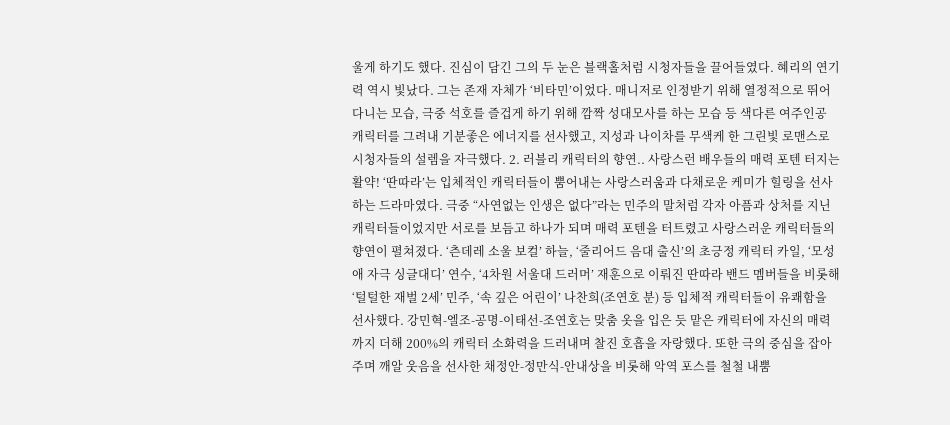울게 하기도 했다. 진심이 담긴 그의 두 눈은 블랙홀처럼 시청자들을 끌어들였다. 혜리의 연기력 역시 빛났다. 그는 존재 자체가 ‘비타민’이었다. 매니저로 인정받기 위해 열정적으로 뛰어다니는 모습, 극중 석호를 즐겁게 하기 위해 깜짝 성대모사를 하는 모습 등 색다른 여주인공 캐릭터를 그려내 기분좋은 에너지를 선사했고, 지성과 나이차를 무색케 한 그린빛 로맨스로 시청자들의 설렘을 자극했다. 2. 러블리 캐릭터의 향연.. 사랑스런 배우들의 매력 포텐 터지는 활약! ‘딴따라’는 입체적인 캐릭터들이 뿜어내는 사랑스러움과 다채로운 케미가 힐링을 선사하는 드라마였다. 극중 “사연없는 인생은 없다”라는 민주의 말처럼 각자 아픔과 상처를 지닌 캐릭터들이었지만 서로를 보듬고 하나가 되며 매력 포텐을 터트렸고 사랑스러운 캐릭터들의 향연이 펼쳐졌다. ‘츤데레 소울 보컬’ 하늘, ‘줄리어드 음대 출신’의 초긍정 캐릭터 카일, ‘모성애 자극 싱글대디’ 연수, ‘4차원 서울대 드러머’ 재훈으로 이뤄진 딴따라 밴드 멤버들을 비롯해 ‘털털한 재벌 2세’ 민주, ‘속 깊은 어린이’ 나찬희(조연호 분) 등 입체적 캐릭터들이 유쾌함을 선사했다. 강민혁-엘조-공명-이태선-조연호는 맞춤 옷을 입은 듯 맡은 캐릭터에 자신의 매력까지 더해 200%의 캐릭터 소화력을 드러내며 찰진 호흡을 자랑했다. 또한 극의 중심을 잡아주며 깨알 웃음을 선사한 채정안-정만식-안내상을 비롯해 악역 포스를 철철 내뿜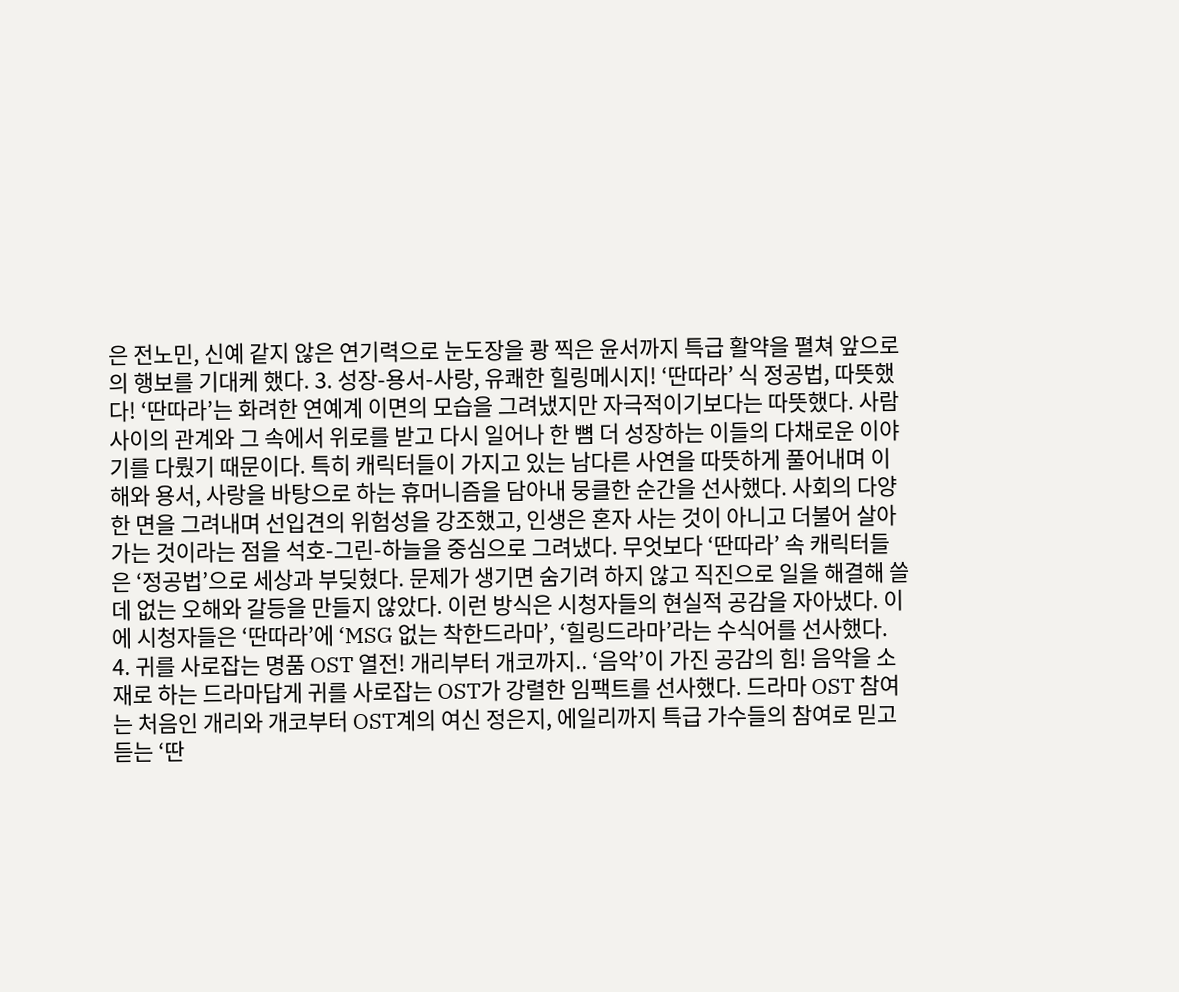은 전노민, 신예 같지 않은 연기력으로 눈도장을 쾅 찍은 윤서까지 특급 활약을 펼쳐 앞으로의 행보를 기대케 했다. 3. 성장-용서-사랑, 유쾌한 힐링메시지! ‘딴따라’ 식 정공법, 따뜻했다! ‘딴따라’는 화려한 연예계 이면의 모습을 그려냈지만 자극적이기보다는 따뜻했다. 사람 사이의 관계와 그 속에서 위로를 받고 다시 일어나 한 뼘 더 성장하는 이들의 다채로운 이야기를 다뤘기 때문이다. 특히 캐릭터들이 가지고 있는 남다른 사연을 따뜻하게 풀어내며 이해와 용서, 사랑을 바탕으로 하는 휴머니즘을 담아내 뭉클한 순간을 선사했다. 사회의 다양한 면을 그려내며 선입견의 위험성을 강조했고, 인생은 혼자 사는 것이 아니고 더불어 살아가는 것이라는 점을 석호-그린-하늘을 중심으로 그려냈다. 무엇보다 ‘딴따라’ 속 캐릭터들은 ‘정공법’으로 세상과 부딪혔다. 문제가 생기면 숨기려 하지 않고 직진으로 일을 해결해 쓸데 없는 오해와 갈등을 만들지 않았다. 이런 방식은 시청자들의 현실적 공감을 자아냈다. 이에 시청자들은 ‘딴따라’에 ‘MSG 없는 착한드라마’, ‘힐링드라마’라는 수식어를 선사했다. 4. 귀를 사로잡는 명품 OST 열전! 개리부터 개코까지.. ‘음악’이 가진 공감의 힘! 음악을 소재로 하는 드라마답게 귀를 사로잡는 OST가 강렬한 임팩트를 선사했다. 드라마 OST 참여는 처음인 개리와 개코부터 OST계의 여신 정은지, 에일리까지 특급 가수들의 참여로 믿고 듣는 ‘딴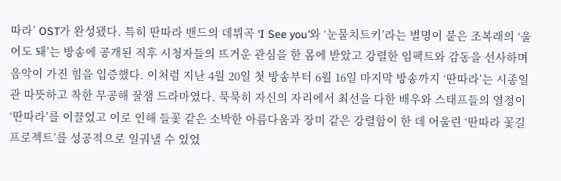따라’ OST가 완성됐다. 특히 딴따라 밴드의 데뷔곡 ‘I See you’와 ‘눈물치트키’라는 별명이 붙은 조복래의 ‘울어도 돼’는 방송에 공개된 직후 시청자들의 뜨거운 관심을 한 몸에 받았고 강렬한 임팩트와 감동을 선사하며 음악이 가진 힘을 입증했다. 이처럼 지난 4월 20일 첫 방송부터 6월 16일 마지막 방송까지 ‘딴따라’는 시종일관 따뜻하고 착한 무공해 꿀잼 드라마였다. 묵묵히 자신의 자리에서 최선을 다한 배우와 스태프들의 열정이 ‘딴따라’를 이끌었고 이로 인해 들꽃 같은 소박한 아름다움과 장미 같은 강렬함이 한 데 어울린 ‘딴따라 꽃길 프로젝트’를 성공적으로 일궈낼 수 있었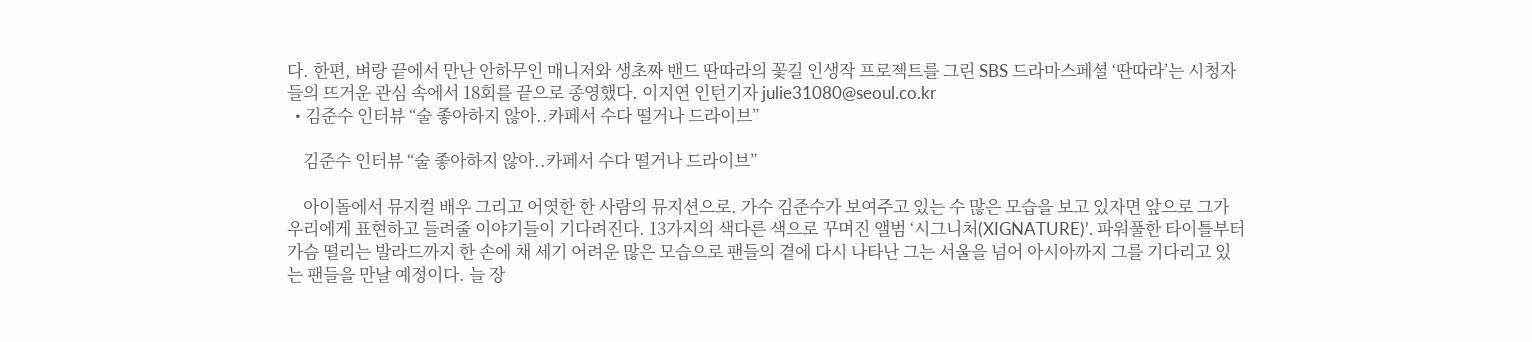다. 한편, 벼랑 끝에서 만난 안하무인 매니저와 생초짜 밴드 딴따라의 꽃길 인생작 프로젝트를 그린 SBS 드라마스페셜 ‘딴따라’는 시청자들의 뜨거운 관심 속에서 18회를 끝으로 종영했다. 이지연 인턴기자 julie31080@seoul.co.kr
  • 김준수 인터뷰 “술 좋아하지 않아..카페서 수다 떨거나 드라이브”

    김준수 인터뷰 “술 좋아하지 않아..카페서 수다 떨거나 드라이브”

    아이돌에서 뮤지컬 배우 그리고 어엿한 한 사람의 뮤지션으로. 가수 김준수가 보여주고 있는 수 많은 모습을 보고 있자면 앞으로 그가 우리에게 표현하고 들려줄 이야기들이 기다려진다. 13가지의 색다른 색으로 꾸며진 앨범 ‘시그니처(XIGNATURE)’. 파워풀한 타이틀부터 가슴 떨리는 발라드까지 한 손에 채 세기 어려운 많은 모습으로 팬들의 곁에 다시 나타난 그는 서울을 넘어 아시아까지 그를 기다리고 있는 팬들을 만날 예정이다. 늘 장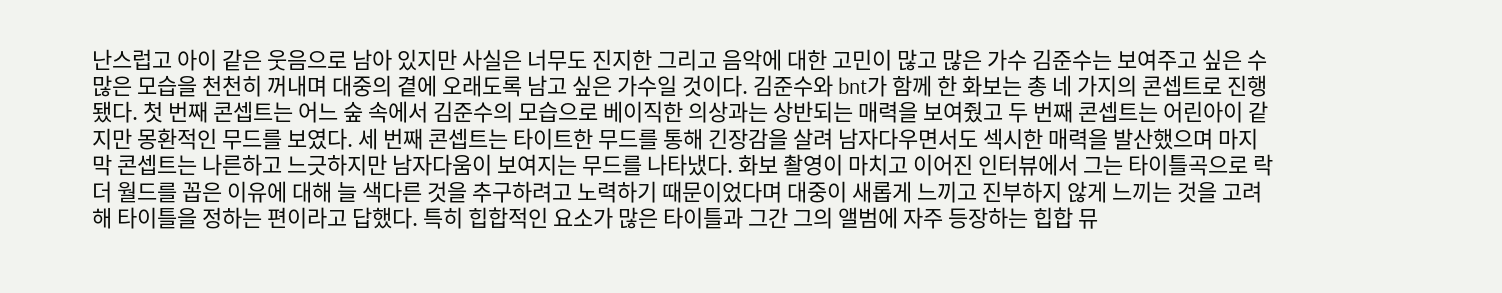난스럽고 아이 같은 웃음으로 남아 있지만 사실은 너무도 진지한 그리고 음악에 대한 고민이 많고 많은 가수 김준수는 보여주고 싶은 수 많은 모습을 천천히 꺼내며 대중의 곁에 오래도록 남고 싶은 가수일 것이다. 김준수와 bnt가 함께 한 화보는 총 네 가지의 콘셉트로 진행됐다. 첫 번째 콘셉트는 어느 숲 속에서 김준수의 모습으로 베이직한 의상과는 상반되는 매력을 보여줬고 두 번째 콘셉트는 어린아이 같지만 몽환적인 무드를 보였다. 세 번째 콘셉트는 타이트한 무드를 통해 긴장감을 살려 남자다우면서도 섹시한 매력을 발산했으며 마지막 콘셉트는 나른하고 느긋하지만 남자다움이 보여지는 무드를 나타냈다. 화보 촬영이 마치고 이어진 인터뷰에서 그는 타이틀곡으로 락 더 월드를 꼽은 이유에 대해 늘 색다른 것을 추구하려고 노력하기 때문이었다며 대중이 새롭게 느끼고 진부하지 않게 느끼는 것을 고려해 타이틀을 정하는 편이라고 답했다. 특히 힙합적인 요소가 많은 타이틀과 그간 그의 앨범에 자주 등장하는 힙합 뮤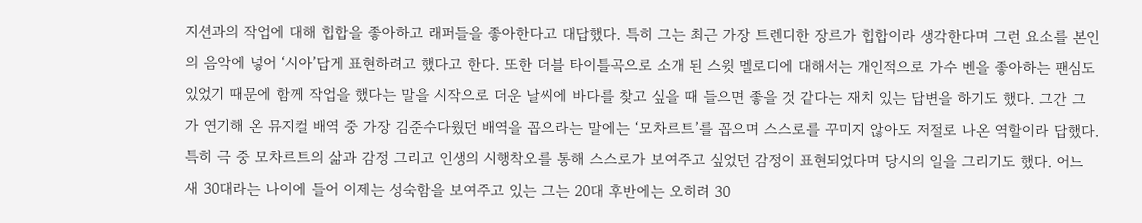지션과의 작업에 대해 힙합을 좋아하고 래퍼들을 좋아한다고 대답했다. 특히 그는 최근 가장 트렌디한 장르가 힙합이라 생각한다며 그런 요소를 본인의 음악에 넣어 ‘시아’답게 표현하려고 했다고 한다. 또한 더블 타이틀곡으로 소개 된 스윗 멜로디에 대해서는 개인적으로 가수 벤을 좋아하는 팬심도 있었기 때문에 함께 작업을 했다는 말을 시작으로 더운 날씨에 바다를 찾고 싶을 때 들으면 좋을 것 같다는 재치 있는 답변을 하기도 했다. 그간 그가 연기해 온 뮤지컬 배역 중 가장 김준수다웠던 배역을 꼽으라는 말에는 ‘모차르트’를 꼽으며 스스로를 꾸미지 않아도 저절로 나온 역할이라 답했다. 특히 극 중 모차르트의 삶과 감정 그리고 인생의 시행착오를 통해 스스로가 보여주고 싶었던 감정이 표현되었다며 당시의 일을 그리기도 했다. 어느 새 30대라는 나이에 들어 이제는 성숙함을 보여주고 있는 그는 20대 후반에는 오히려 30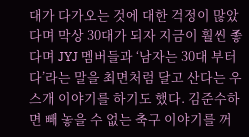대가 다가오는 것에 대한 걱정이 많았다며 막상 30대가 되자 지금이 훨씬 좋다며 JYJ 멤버들과 ‘남자는 30대 부터다’라는 말을 최면처럼 달고 산다는 우스개 이야기를 하기도 했다. 김준수하면 빼 놓을 수 없는 축구 이야기를 꺼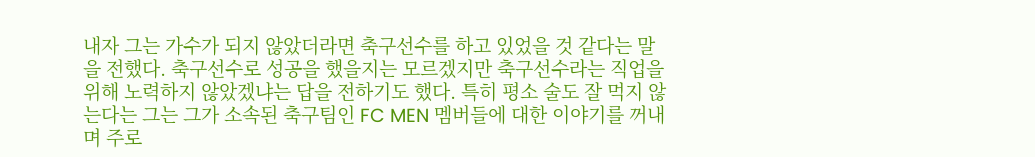내자 그는 가수가 되지 않았더라면 축구선수를 하고 있었을 것 같다는 말을 전했다. 축구선수로 성공을 했을지는 모르겠지만 축구선수라는 직업을 위해 노력하지 않았겠냐는 답을 전하기도 했다. 특히 평소 술도 잘 먹지 않는다는 그는 그가 소속된 축구팀인 FC MEN 멤버들에 대한 이야기를 꺼내며 주로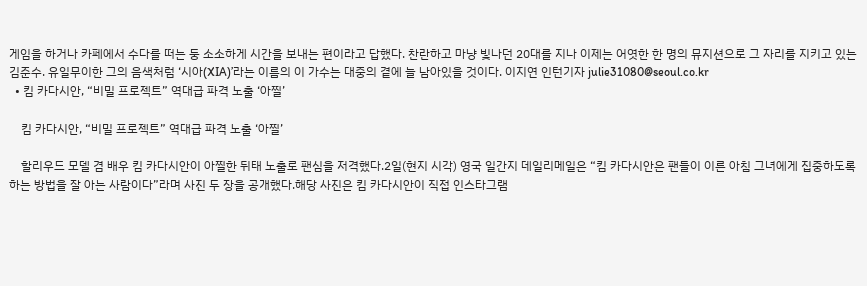게임을 하거나 카페에서 수다를 떠는 둥 소소하게 시간을 보내는 편이라고 답했다. 찬란하고 마냥 빛나던 20대를 지나 이제는 어엿한 한 명의 뮤지션으로 그 자리를 지키고 있는 김준수. 유일무이한 그의 음색처럼 ‘시아(XIA)’라는 이름의 이 가수는 대중의 곁에 늘 남아있을 것이다. 이지연 인턴기자 julie31080@seoul.co.kr
  • 킴 카다시안, “비밀 프로젝트” 역대급 파격 노출 ‘아찔’

    킴 카다시안, “비밀 프로젝트” 역대급 파격 노출 ‘아찔’

    할리우드 모델 겸 배우 킴 카다시안이 아찔한 뒤태 노출로 팬심을 저격했다.2일(현지 시각) 영국 일간지 데일리메일은 “킴 카다시안은 팬들이 이른 아침 그녀에게 집중하도록 하는 방법을 잘 아는 사람이다”라며 사진 두 장을 공개했다.해당 사진은 킴 카다시안이 직접 인스타그램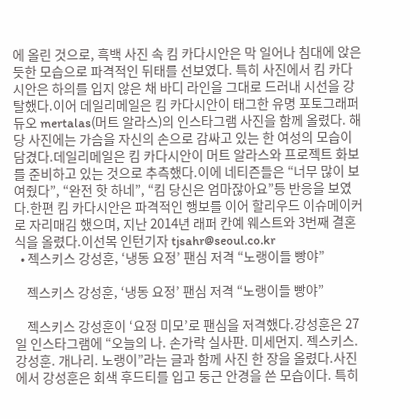에 올린 것으로, 흑백 사진 속 킴 카다시안은 막 일어나 침대에 앉은 듯한 모습으로 파격적인 뒤태를 선보였다. 특히 사진에서 킴 카다시안은 하의를 입지 않은 채 바디 라인을 그대로 드러내 시선을 강탈했다.이어 데일리메일은 킴 카다시안이 태그한 유명 포토그래퍼 듀오 mertalas(머트 알라스)의 인스타그램 사진을 함께 올렸다. 해당 사진에는 가슴을 자신의 손으로 감싸고 있는 한 여성의 모습이 담겼다.데일리메일은 킴 카다시안이 머트 알라스와 프로젝트 화보를 준비하고 있는 것으로 추측했다.이에 네티즌들은 “너무 많이 보여줬다”, “완전 핫 하네”, “킴 당신은 엄마잖아요”등 반응을 보였다.한편 킴 카다시안은 파격적인 행보를 이어 할리우드 이슈메이커로 자리매김 했으며, 지난 2014년 래퍼 칸예 웨스트와 3번째 결혼식을 올렸다.이선목 인턴기자 tjsahr@seoul.co.kr
  • 젝스키스 강성훈, ‘냉동 요정’ 팬심 저격 “노랭이들 빵야”

    젝스키스 강성훈, ‘냉동 요정’ 팬심 저격 “노랭이들 빵야”

    젝스키스 강성훈이 ‘요정 미모’로 팬심을 저격했다.강성훈은 27일 인스타그램에 “오늘의 나. 손가락 실사판. 미세먼지. 젝스키스. 강성훈. 개나리. 노랭이”라는 글과 함께 사진 한 장을 올렸다.사진에서 강성훈은 회색 후드티를 입고 둥근 안경을 쓴 모습이다. 특히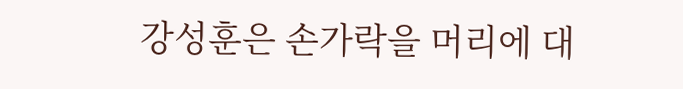강성훈은 손가락을 머리에 대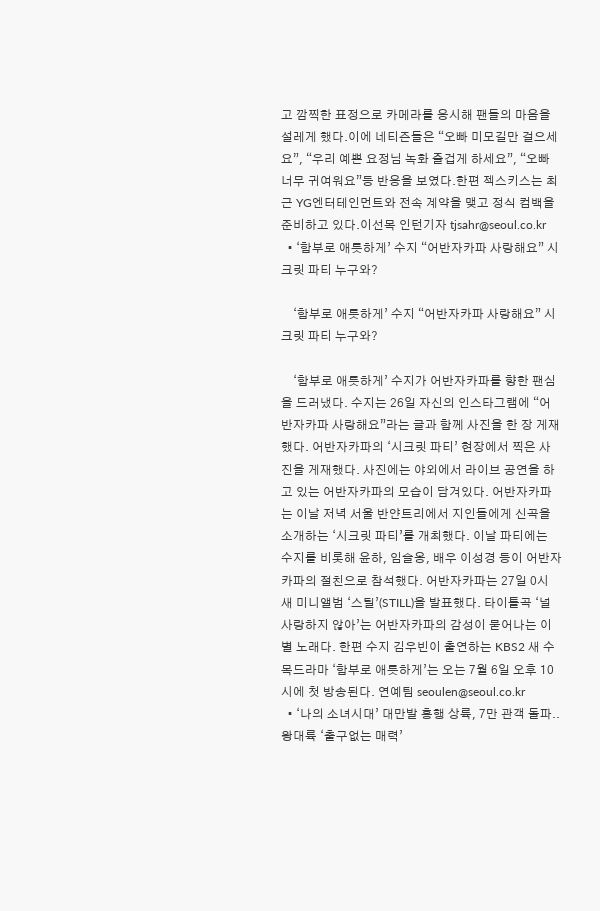고 깜찍한 표정으로 카메라를 응시해 팬들의 마음을 설레게 했다.이에 네티즌들은 “오빠 미모길만 걸으세요”, “우리 예쁜 요정님 녹화 즐겁게 하세요”, “오빠 너무 귀여워요”등 반응을 보였다.한편 젝스키스는 최근 YG엔터테인먼트와 전속 계약을 맺고 정식 컴백을 준비하고 있다.이선목 인턴기자 tjsahr@seoul.co.kr
  • ‘함부로 애틋하게’ 수지 “어반자카파 사랑해요” 시크릿 파티 누구와?

    ‘함부로 애틋하게’ 수지 “어반자카파 사랑해요” 시크릿 파티 누구와?

    ‘함부로 애틋하게’ 수지가 어반자카파를 향한 팬심을 드러냈다. 수지는 26일 자신의 인스타그램에 “어반자카파 사랑해요”라는 글과 함께 사진을 한 장 게재했다. 어반자카파의 ‘시크릿 파티’ 현장에서 찍은 사진을 게재했다. 사진에는 야외에서 라이브 공연을 하고 있는 어반자카파의 모습이 담겨있다. 어반자카파는 이날 저녁 서울 반얀트리에서 지인들에게 신곡을 소개하는 ‘시크릿 파티’를 개최했다. 이날 파티에는 수지를 비롯해 윤하, 임슬옹, 배우 이성경 등이 어반자카파의 절친으로 참석했다. 어반자카파는 27일 0시 새 미니앨범 ‘스틸’(STILL)을 발표했다. 타이틀곡 ‘널 사랑하지 않아’는 어반자카파의 감성이 묻어나는 이별 노래다. 한편 수지 김우빈이 출연하는 KBS2 새 수목드라마 ‘함부로 애틋하게’는 오는 7월 6일 오후 10시에 첫 방송된다. 연예팀 seoulen@seoul.co.kr
  • ‘나의 소녀시대’ 대만발 흥행 상륙, 7만 관객 돌파..왕대륙 ‘출구없는 매력’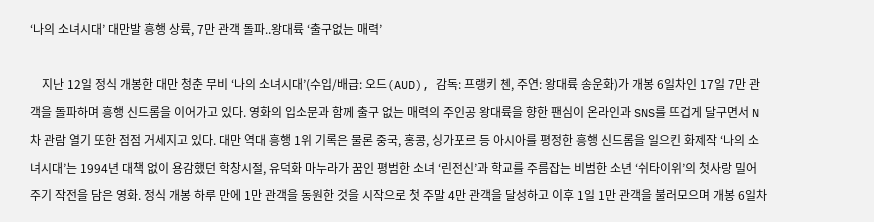‘나의 소녀시대’ 대만발 흥행 상륙, 7만 관객 돌파..왕대륙 ‘출구없는 매력’

    지난 12일 정식 개봉한 대만 청춘 무비 ‘나의 소녀시대’(수입/배급: 오드(AUD), 감독: 프랭키 첸, 주연: 왕대륙 송운화)가 개봉 6일차인 17일 7만 관객을 돌파하며 흥행 신드롬을 이어가고 있다. 영화의 입소문과 함께 출구 없는 매력의 주인공 왕대륙을 향한 팬심이 온라인과 SNS를 뜨겁게 달구면서 N차 관람 열기 또한 점점 거세지고 있다. 대만 역대 흥행 1위 기록은 물론 중국, 홍콩, 싱가포르 등 아시아를 평정한 흥행 신드롬을 일으킨 화제작 ‘나의 소녀시대’는 1994년 대책 없이 용감했던 학창시절, 유덕화 마누라가 꿈인 평범한 소녀 ‘린전신’과 학교를 주름잡는 비범한 소년 ‘쉬타이위’의 첫사랑 밀어주기 작전을 담은 영화. 정식 개봉 하루 만에 1만 관객을 동원한 것을 시작으로 첫 주말 4만 관객을 달성하고 이후 1일 1만 관객을 불러모으며 개봉 6일차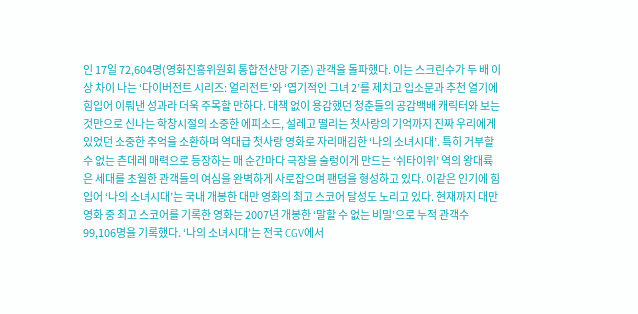인 17일 72,604명(영화진흥위원회 통합전산망 기준) 관객을 돌파했다. 이는 스크린수가 두 배 이상 차이 나는 ‘다이버전트 시리즈: 얼리전트’와 ‘엽기적인 그녀 2’를 제치고 입소문과 추천 열기에 힘입어 이뤄낸 성과라 더욱 주목할 만하다. 대책 없이 용감했던 청춘들의 공감백배 캐릭터와 보는 것만으로 신나는 학창시절의 소중한 에피소드, 설레고 떨리는 첫사랑의 기억까지 진짜 우리에게 있었던 소중한 추억을 소환하며 역대급 첫사랑 영화로 자리매김한 ‘나의 소녀시대’. 특히 거부할 수 없는 츤데레 매력으로 등장하는 매 순간마다 극장을 술렁이게 만드는 ‘쉬타이위’ 역의 왕대륙은 세대를 초월한 관객들의 여심을 완벽하게 사로잡으며 팬덤을 형성하고 있다. 이같은 인기에 힘입어 ‘나의 소녀시대’는 국내 개봉한 대만 영화의 최고 스코어 달성도 노리고 있다. 현재까지 대만 영화 중 최고 스코어를 기록한 영화는 2007년 개봉한 ‘말할 수 없는 비밀’으로 누적 관객수 99,106명을 기록했다. ‘나의 소녀시대’는 전국 CGV에서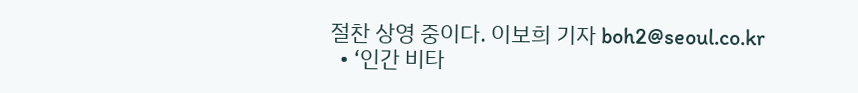절찬 상영 중이다. 이보희 기자 boh2@seoul.co.kr
  • ‘인간 비타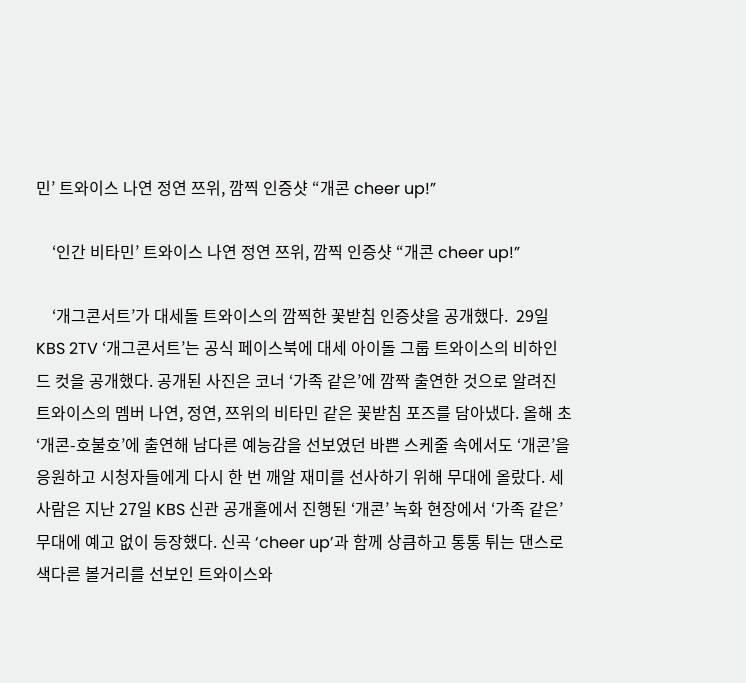민’ 트와이스 나연 정연 쯔위, 깜찍 인증샷 “개콘 cheer up!”

    ‘인간 비타민’ 트와이스 나연 정연 쯔위, 깜찍 인증샷 “개콘 cheer up!”

    ‘개그콘서트’가 대세돌 트와이스의 깜찍한 꽃받침 인증샷을 공개했다.  29일 KBS 2TV ‘개그콘서트’는 공식 페이스북에 대세 아이돌 그룹 트와이스의 비하인드 컷을 공개했다. 공개된 사진은 코너 ‘가족 같은’에 깜짝 출연한 것으로 알려진 트와이스의 멤버 나연, 정연, 쯔위의 비타민 같은 꽃받침 포즈를 담아냈다. 올해 초 ‘개콘-호불호’에 출연해 남다른 예능감을 선보였던 바쁜 스케줄 속에서도 ‘개콘’을 응원하고 시청자들에게 다시 한 번 깨알 재미를 선사하기 위해 무대에 올랐다. 세 사람은 지난 27일 KBS 신관 공개홀에서 진행된 ‘개콘’ 녹화 현장에서 ‘가족 같은’ 무대에 예고 없이 등장했다. 신곡 ‘cheer up’과 함께 상큼하고 통통 튀는 댄스로 색다른 볼거리를 선보인 트와이스와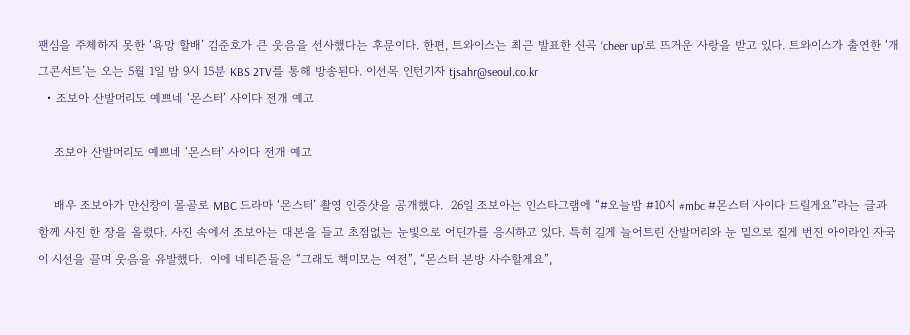팬심을 주체하지 못한 ‘욕망 할배’ 김준호가 큰 웃음을 선사했다는 후문이다. 한편, 트와이스는 최근 발표한 신곡 ‘cheer up’로 뜨거운 사랑을 받고 있다. 트와이스가 출연한 ‘개그콘서트’는 오는 5월 1일 밤 9시 15분 KBS 2TV를 통해 방송된다. 이선목 인턴기자 tjsahr@seoul.co.kr
  • 조보아 산발머리도 예쁘네 ‘몬스터’ 사이다 전개 예고

    조보아 산발머리도 예쁘네 ‘몬스터’ 사이다 전개 예고

    배우 조보아가 만신창이 몰골로 MBC 드라마 ‘몬스터’ 촬영 인증샷을 공개했다.  26일 조보아는 인스타그램에 “#오늘밤 #10시 #mbc #몬스터 사이다 드릴게요”라는 글과 함께 사진 한 장을 올렸다. 사진 속에서 조보아는 대본을 들고 초점없는 눈빛으로 어딘가를 응시하고 있다. 특히 길게 늘어트린 산발머리와 눈 밑으로 짙게 번진 아이라인 자국이 시선을 끌며 웃음을 유발했다.  이에 네티즌들은 “그래도 핵미모는 여전”, “몬스터 본방 사수할게요”,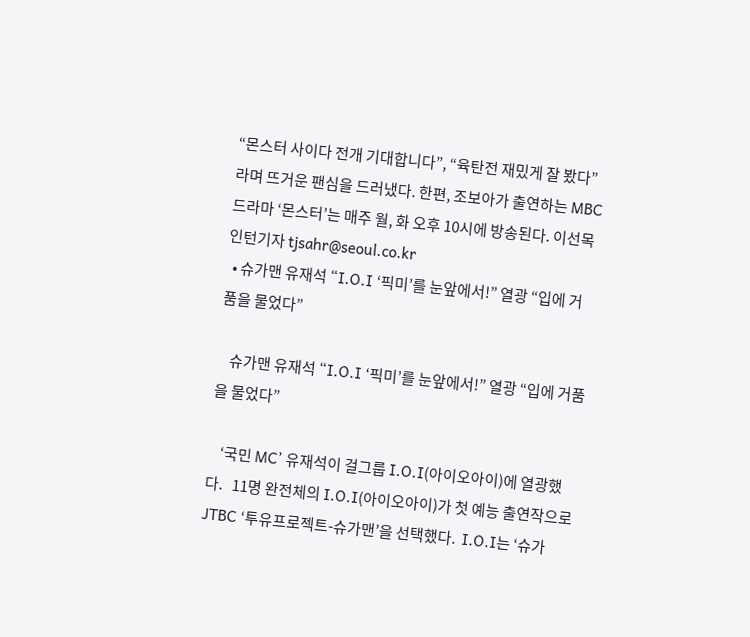“몬스터 사이다 전개 기대합니다”, “육탄전 재밌게 잘 봤다”라며 뜨거운 팬심을 드러냈다. 한편, 조보아가 출연하는 MBC 드라마 ‘몬스터’는 매주 월, 화 오후 10시에 방송된다. 이선목 인턴기자 tjsahr@seoul.co.kr
  • 슈가맨 유재석 “I.O.I ‘픽미’를 눈앞에서!” 열광 “입에 거품을 물었다”

    슈가맨 유재석 “I.O.I ‘픽미’를 눈앞에서!” 열광 “입에 거품을 물었다”

    ‘국민 MC’ 유재석이 걸그룹 I.O.I(아이오아이)에 열광했다.   11명 완전체의 I.O.I(아이오아이)가 첫 예능 출연작으로 JTBC ‘투유프로젝트-슈가맨’을 선택했다.  I.O.I는 ‘슈가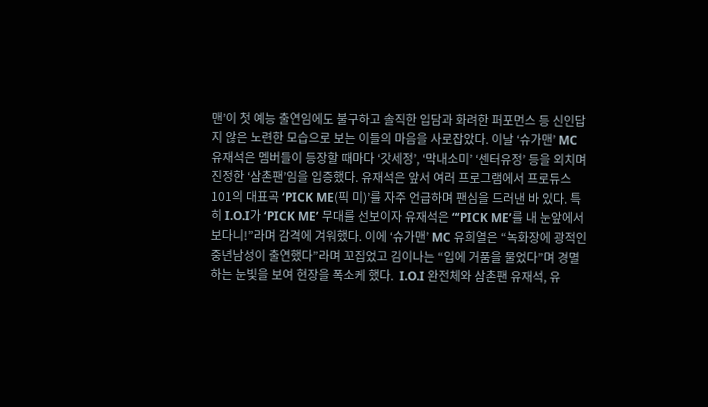맨’이 첫 예능 출연임에도 불구하고 솔직한 입담과 화려한 퍼포먼스 등 신인답지 않은 노련한 모습으로 보는 이들의 마음을 사로잡았다. 이날 ‘슈가맨’ MC 유재석은 멤버들이 등장할 때마다 ‘갓세정’, ‘막내소미’ ‘센터유정’ 등을 외치며 진정한 ‘삼촌팬’임을 입증했다. 유재석은 앞서 여러 프로그램에서 프로듀스 101의 대표곡 ‘PICK ME(픽 미)’를 자주 언급하며 팬심을 드러낸 바 있다. 특히 I.O.I가 ‘PICK ME’ 무대를 선보이자 유재석은 “‘PICK ME’를 내 눈앞에서 보다니!”라며 감격에 겨워했다. 이에 ‘슈가맨’ MC 유희열은 “녹화장에 광적인 중년남성이 출연했다”라며 꼬집었고 김이나는 “입에 거품을 물었다”며 경멸하는 눈빛을 보여 현장을 폭소케 했다.  I.O.I 완전체와 삼촌팬 유재석, 유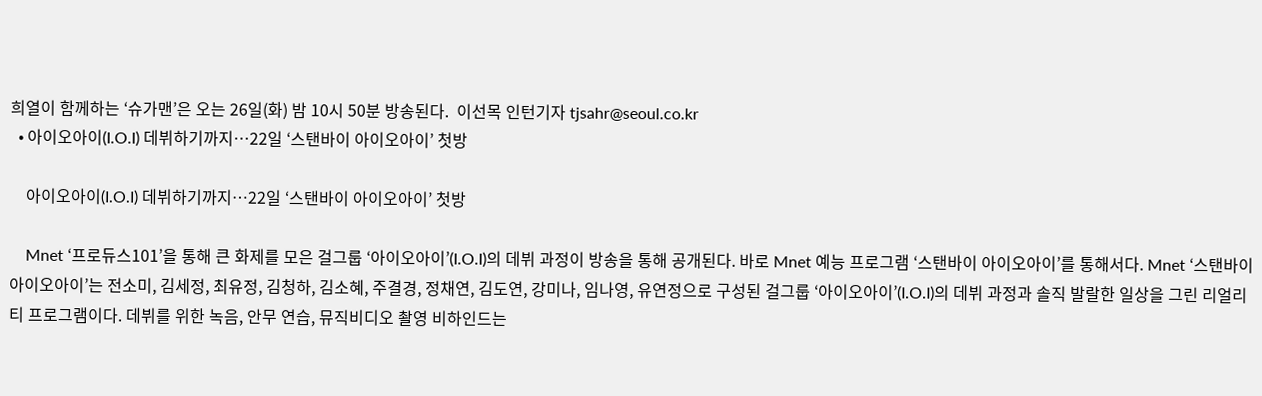희열이 함께하는 ‘슈가맨’은 오는 26일(화) 밤 10시 50분 방송된다.  이선목 인턴기자 tjsahr@seoul.co.kr
  • 아이오아이(I.O.I) 데뷔하기까지…22일 ‘스탠바이 아이오아이’ 첫방

    아이오아이(I.O.I) 데뷔하기까지…22일 ‘스탠바이 아이오아이’ 첫방

    Mnet ‘프로듀스101’을 통해 큰 화제를 모은 걸그룹 ‘아이오아이’(I.O.I)의 데뷔 과정이 방송을 통해 공개된다. 바로 Mnet 예능 프로그램 ‘스탠바이 아이오아이’를 통해서다. Mnet ‘스탠바이 아이오아이’는 전소미, 김세정, 최유정, 김청하, 김소혜, 주결경, 정채연, 김도연, 강미나, 임나영, 유연정으로 구성된 걸그룹 ‘아이오아이’(I.O.I)의 데뷔 과정과 솔직 발랄한 일상을 그린 리얼리티 프로그램이다. 데뷔를 위한 녹음, 안무 연습, 뮤직비디오 촬영 비하인드는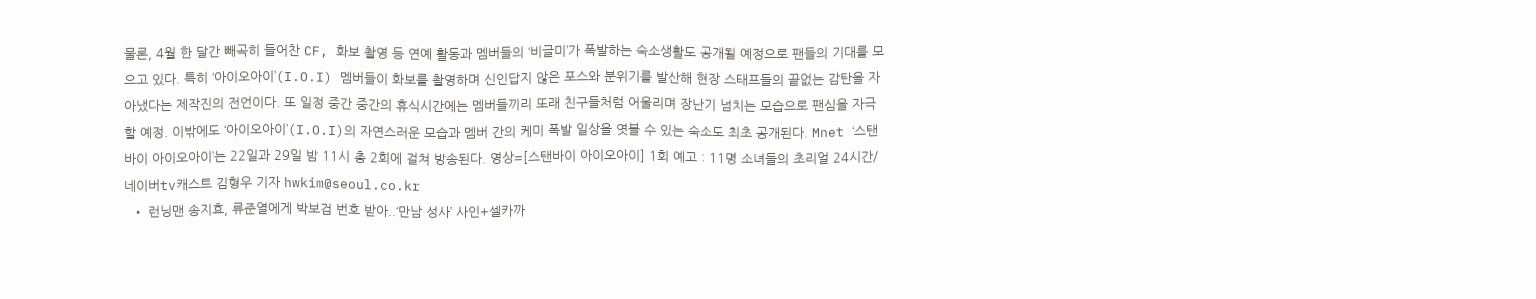물론, 4월 한 달간 빼곡히 들어찬 CF, 화보 촬영 등 연예 활동과 멤버들의 ‘비글미’가 폭발하는 숙소생활도 공개될 예정으로 팬들의 기대를 모으고 있다. 특히 ‘아이오아이’(I.O.I) 멤버들이 화보를 촬영하며 신인답지 않은 포스와 분위기를 발산해 현장 스태프들의 끝없는 감탄을 자아냈다는 제작진의 전언이다. 또 일정 중간 중간의 휴식시간에는 멤버들끼리 또래 친구들처럼 어울리며 장난기 넘치는 모습으로 팬심을 자극할 예정. 이밖에도 ‘아이오아이’(I.O.I)의 자연스러운 모습과 멤버 간의 케미 폭발 일상을 엿볼 수 있는 숙소도 최초 공개된다. Mnet ‘스탠바이 아이오아이’는 22일과 29일 밤 11시 총 2회에 걸쳐 방송된다. 영상=[스탠바이 아이오아이] 1회 예고 : 11명 소녀들의 초리얼 24시간/네이버tv캐스트 김형우 기자 hwkim@seoul.co.kr
  • 런닝맨 송지효, 류준열에게 박보검 번호 받아..‘만남 성사’ 사인+셀카까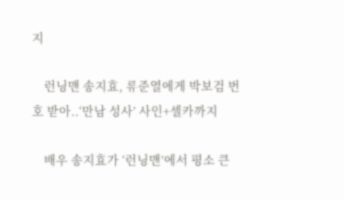지

    런닝맨 송지효, 류준열에게 박보검 번호 받아..‘만남 성사’ 사인+셀카까지

    배우 송지효가 ‘런닝맨’에서 평소 큰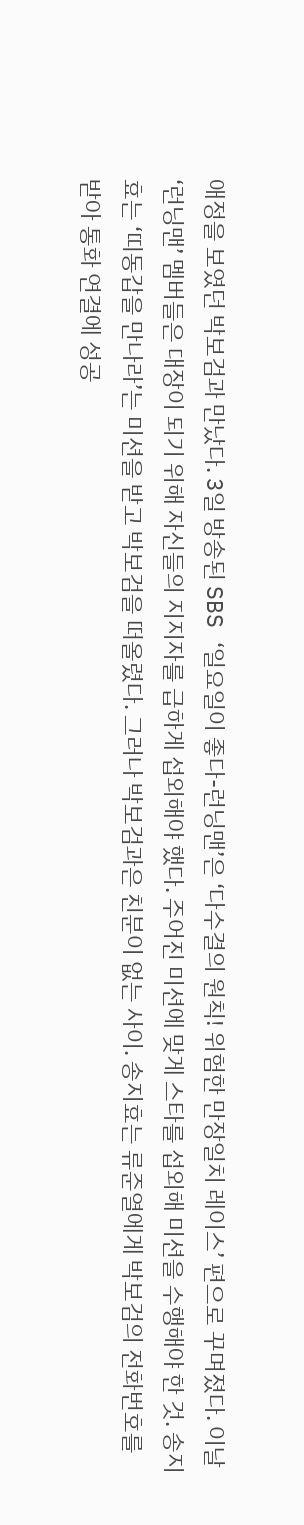애정을 보였던 박보검과 만났다. 3일 방송된 SBS ‘일요일이 좋다-런닝맨’은 ‘다수결의 원칙! 위험한 만장일치 레이스’ 편으로 꾸며졌다. 이날 ‘런닝맨’ 멤버들은 대장이 되기 위해 자신들의 지지자를 급하게 섭외해야 했다. 주어진 미션에 맞게 스타를 섭외해 미션을 수행해야 한 것. 송지효는 ‘띠동갑을 만나라’는 미션을 받고 박보검을 떠올렸다. 그러나 박보검과은 친분이 없는 사이. 송지효는 류준열에게 박보검의 전화번호를 받아 통화 연결에 성공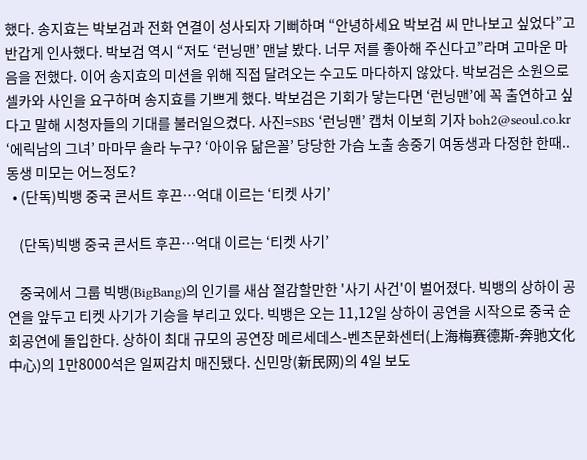했다. 송지효는 박보검과 전화 연결이 성사되자 기뻐하며 “안녕하세요 박보검 씨 만나보고 싶었다”고 반갑게 인사했다. 박보검 역시 “저도 ‘런닝맨’ 맨날 봤다. 너무 저를 좋아해 주신다고”라며 고마운 마음을 전했다. 이어 송지효의 미션을 위해 직접 달려오는 수고도 마다하지 않았다. 박보검은 소원으로 셀카와 사인을 요구하며 송지효를 기쁘게 했다. 박보검은 기회가 닿는다면 ‘런닝맨’에 꼭 출연하고 싶다고 말해 시청자들의 기대를 불러일으켰다. 사진=SBS ‘런닝맨’ 캡처 이보희 기자 boh2@seoul.co.kr ‘에릭남의 그녀’ 마마무 솔라 누구? ‘아이유 닮은꼴’ 당당한 가슴 노출 송중기 여동생과 다정한 한때..동생 미모는 어느정도?
  • (단독)빅뱅 중국 콘서트 후끈…억대 이르는 ‘티켓 사기’

    (단독)빅뱅 중국 콘서트 후끈…억대 이르는 ‘티켓 사기’

    중국에서 그룹 빅뱅(BigBang)의 인기를 새삼 절감할만한 '사기 사건'이 벌어졌다. 빅뱅의 상하이 공연을 앞두고 티켓 사기가 기승을 부리고 있다. 빅뱅은 오는 11,12일 상하이 공연을 시작으로 중국 순회공연에 돌입한다. 상하이 최대 규모의 공연장 메르세데스-벤츠문화센터(上海梅赛德斯-奔驰文化中心)의 1만8000석은 일찌감치 매진됐다. 신민망(新民网)의 4일 보도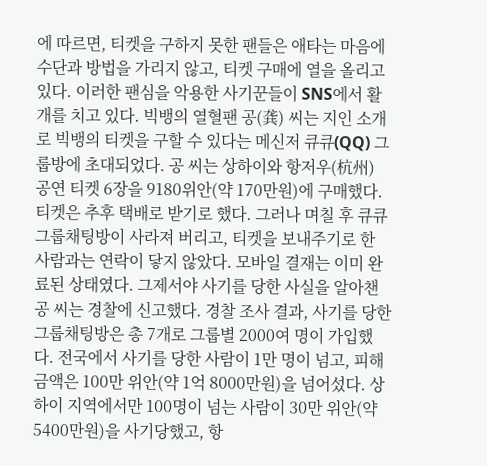에 따르면, 티켓을 구하지 못한 팬들은 애타는 마음에 수단과 방법을 가리지 않고, 티켓 구매에 열을 올리고 있다. 이러한 팬심을 악용한 사기꾼들이 SNS에서 활개를 치고 있다. 빅뱅의 열혈팬 공(龚) 씨는 지인 소개로 빅뱅의 티켓을 구할 수 있다는 메신저 큐큐(QQ) 그룹방에 초대되었다. 공 씨는 상하이와 항저우(杭州) 공연 티켓 6장을 9180위안(약 170만원)에 구매했다. 티켓은 추후 택배로 받기로 했다. 그러나 며칠 후 큐큐 그룹채팅방이 사라져 버리고, 티켓을 보내주기로 한 사람과는 연락이 닿지 않았다. 모바일 결재는 이미 완료된 상태였다. 그제서야 사기를 당한 사실을 알아챈 공 씨는 경찰에 신고했다. 경찰 조사 결과, 사기를 당한 그룹채팅방은 총 7개로 그룹별 2000여 명이 가입했다. 전국에서 사기를 당한 사람이 1만 명이 넘고, 피해 금액은 100만 위안(약 1억 8000만원)을 넘어섰다. 상하이 지역에서만 100명이 넘는 사람이 30만 위안(약 5400만원)을 사기당했고, 항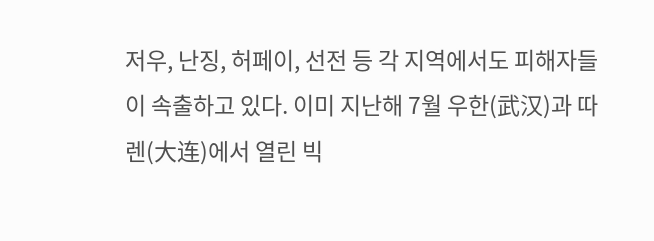저우, 난징, 허페이, 선전 등 각 지역에서도 피해자들이 속출하고 있다. 이미 지난해 7월 우한(武汉)과 따렌(大连)에서 열린 빅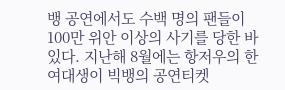뱅 공연에서도 수백 명의 팬들이 100만 위안 이상의 사기를 당한 바 있다. 지난해 8월에는 항저우의 한 여대생이 빅뱅의 공연티켓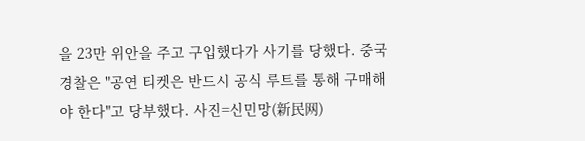을 23만 위안을 주고 구입했다가 사기를 당했다. 중국 경찰은 "공연 티켓은 반드시 공식 루트를 통해 구매해야 한다"고 당부했다. 사진=신민망(新民网)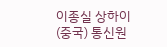이종실 상하이(중국) 통신원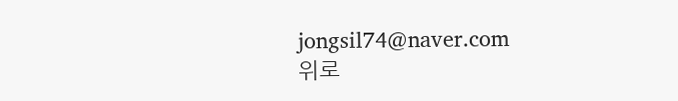jongsil74@naver.com
위로